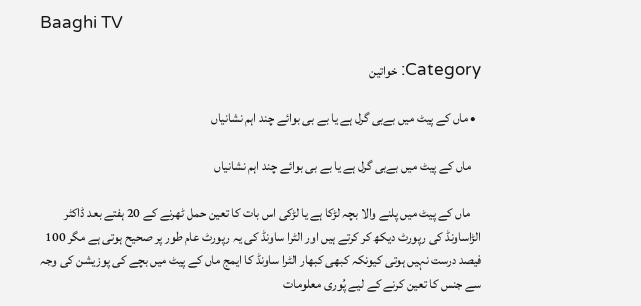Baaghi TV

Category: خواتین

  • ماں کے پیٹ میں بےبی گرل ہے یا بے بی بوائے چند اہم نشانیاں

    ماں کے پیٹ میں بےبی گرل ہے یا بے بی بوائے چند اہم نشانیاں

    ماں کے پیٹ میں پلنے والا بچہ لڑکا ہے یا لڑکی اس بات کا تعین حمل ٹھرنے کے 20 ہفتے بعد ڈاکٹر الڑاساونڈ کی رپورٹ دیکھ کر کرتے ہیں اور الٹرا ساونڈ کی یہ رپورٹ عام طور پر صحیح ہوتی ہے مگر 100 فیصد درست نہیں ہوتی کیونکہ کبھی کبھار الٹرا ساونڈ کا ایمج ماں کے پیٹ میں بچے کی پوزیشن کی وجہ سے جنس کا تعین کرنے کے لیے پُوری معلومات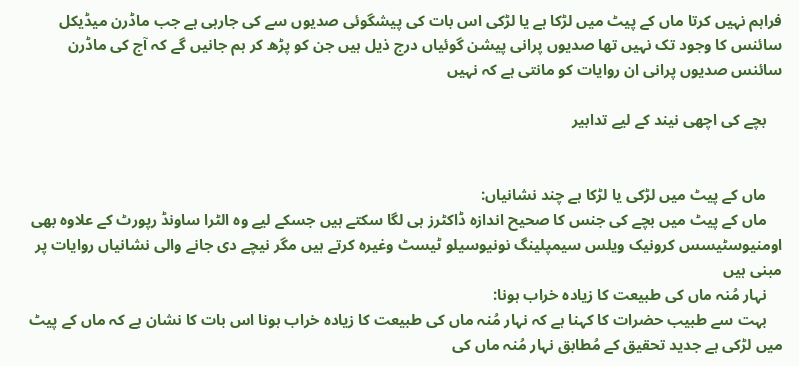فراہم نہیں کرتا ماں کے پیٹ میں لڑکا ہے یا لڑکی اس بات کی پیشگوئی صدیوں سے کی جارہی ہے جب ماڈرن میڈیکل سائنس کا وجود تک نہیں تھا صدیوں پرانی پیشن گوئیاں درج ذیل ہیں جن کو پڑھ کر ہم جانیں گے کہ آج کی ماڈرن سائنس صدیوں پرانی ان روایات کو مانتی ہے کہ نہیں

    بچے کی اچھی نیند کے لیے تدابیر


    ماں کے پیٹ میں لڑکی یا لڑکا ہے چند نشانیاں:
    ماں کے پیٹ میں بچے کی جنس کا صحیح اندازہ ڈاکٹرز ہی لگا سکتے ہیں جسکے لیے وہ الٹرا ساونڈ رپورٹ کے علاوہ بھی اومنیوسٹیسس کرونیک ویلس سیمپلینگ نونیوسیلو ٹیسٹ وغیرہ کرتے ہیں مگر نیچے دی جانے والی نشانیاں روایات پر مبنی ہیں
    نہار مُنہ ماں کی طبیعت کا زیادہ خراب ہونا:
    بہت سے طبیب حضرات کا کہنا ہے کہ نہار مُنہ ماں کی طبیعت کا زیادہ خراب ہونا اس بات کا نشان ہے کہ ماں کے پیٹ میں لڑکی ہے جدید تحقیق کے مُطابق نہار مُنہ ماں کی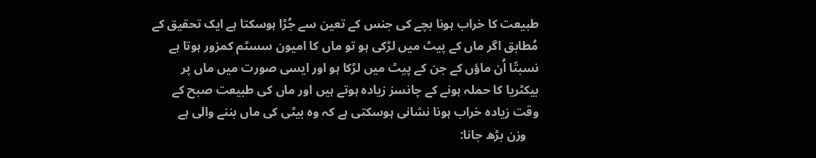طبیعت کا خراب ہونا بچے کی جنس کے تعین سے جُڑا ہوسکتا ہے ایک تحقیق کے مُطابق اگر ماں کے پیٹ میں لڑکی ہو تو ماں کا امیون سسٹم کمزور ہوتا ہے نسبتًا اُن ماؤں کے جن کے پیٹ میں لڑکا ہو اور ایسی صورت میں ماں پر بیکٹریا کا حملہ ہونے کے چانسز زیادہ ہوتے ہیں اور ماں کی طبیعت صبح کے وقت زیادہ خراب ہونا نشانی ہوسکتی ہے کہ وہ بیٹی کی ماں بننے والی ہے
    وزن بڑھ جانا: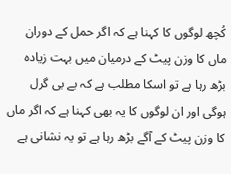کُچھ لوگوں کا کہنا ہے کہ اگر حمل کے دوران ماں کا وزن پیٹ کے درمیان میں بہت زیادہ بڑھ رہا ہے تو اسکا مطلب ہے کہ بے بی گرل ہوگی اور ان لوگوں کا یہ بھی کہنا ہے کہ اگر ماں کا وزن پیٹ کے آگے بڑھ رہا ہے تو یہ نشانی ہے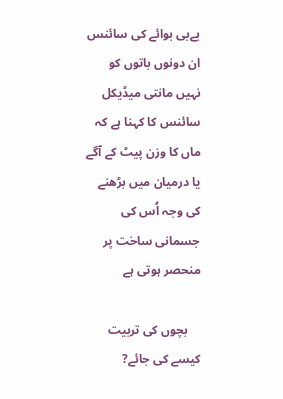بےبی بوائے کی سائنس ان دونوں باتوں کو نہیں مانتی میڈیکل سائنس کا کہنا ہے کہ ماں کا وزن پیٹ کے آگے یا درمیان میں بڑھنے کی وجہ اُس کی جسمانی ساخت پر منحصر ہوتی ہے

    بچوں کی تربیت کیسے کی جائے?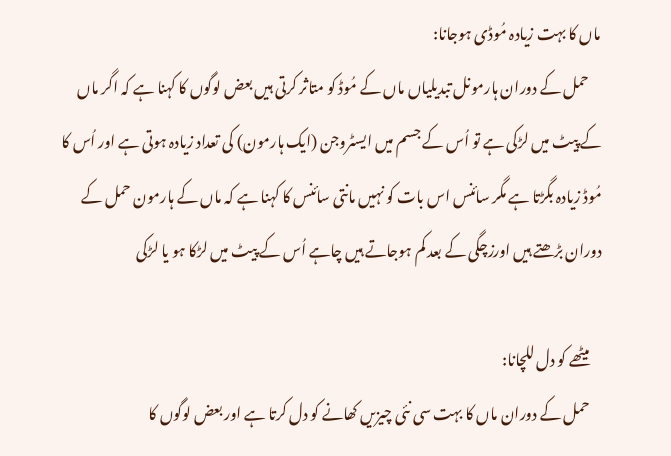ماں کا بہت زیادہ مُوڈی ہوجانا:
    حمل کے دوران ہارمونل تبدیلیاں ماں کے مُوڈ کو متاثر کرتی ہیں بعض لوگوں کا کہنا ہے کہ اگر ماں کے پیٹ میں لڑکی ہے تو اُس کے جسم میں ایسٹروجن (ایک ہارمون) کی تعداد زیادہ ہوتی ہے اور اُس کا مُوڈ زیادہ بگڑتا ہے مگر سائنس اس بات کو نہیں مانتی سائنس کا کہنا ہے کہ ماں کے ہارمون حمل کے دوران بڑھتے ہیں اورزچگی کے بعد کم ہوجاتے ہیں چاہے اُس کے پیٹ میں لڑکا ہو یا لڑکی

    میٹھے کو دل للچانا:
    حمل کے دوران ماں کا بہت سی نئی چیزیں کھانے کو دل کرتا ہے اور بعض لوگوں کا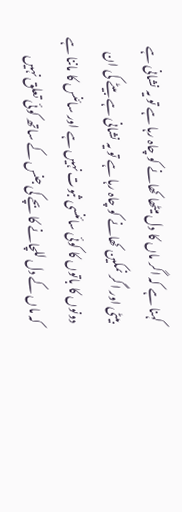کہنا ہے کہ اگر ماں کا دل میٹھا کھانے کو چاہ رہا ہے تو یہ نشانی ہے بیٹی اور اگر نمکین کھانے کو چاہ رہا ہے تو یہ نشانی ہے بیٹے کی ان دونوں کا باتوں کا کوئی سائنسی ثبوت نہیں ہے اور سائنس کا ماننا ہے کہ ماں کے دل للچانے کا بچے کی جنس کے ساتھ کوئی تعلق نہیں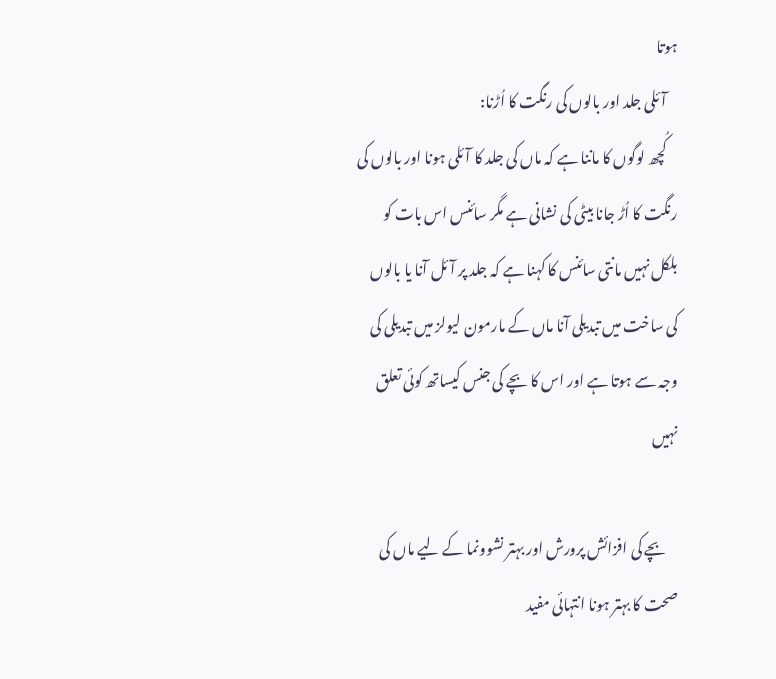ہوتا
    آئلی جلد اور بالوں کی رنگت کا اُڑنا:
    کُچھ لوگوں کا ماننا ہے کہ ماں کی جلد کا آئلی ہونا اور بالوں کی رنگت کا اُڑ جانا بیٹی کی نشانی ہے مگر سائنس اس بات کو بلکل نہیں مانتی سائنس کا کہنا ہے کہ جلد پر آئل آنا یا بالوں کی ساخت میں تبدیلی آنا ماں کے مارمون لیولز میں تبدیلی کی وجہ سے ہوتا ہے اور اس کا بچے کی جنس کیساتھ کوئی تعلق نہیں

    بچے کی افزائش پرورش اور بہتر نشوونما کے لیے ماں کی صحت کا بہتر ہونا انتہائی مفید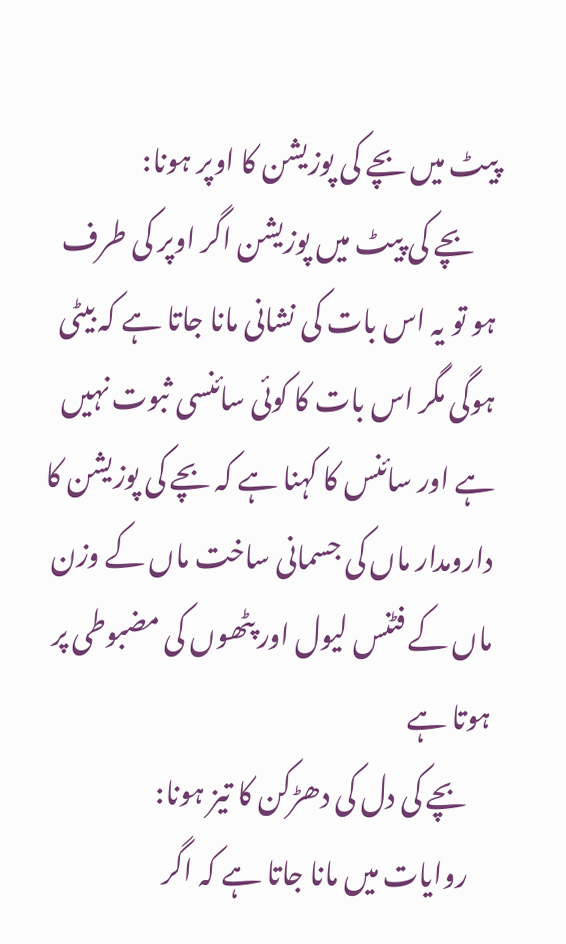پیٹ میں بچے کی پوزیشن کا اوپر ہونا:
    بچے کی پیٹ میں پوزیشن اگر اوپر کی طرف ہو تو یہ اس بات کی نشانی مانا جاتا ہے کہ بیٹی ہوگی مگر اس بات کا کوئی سائنسی ثبوت نہیں ہے اور سائنس کا کہنا ہے کہ بچے کی پوزیشن کا دارومدار ماں کی جسمانی ساخت ماں کے وزن ماں کے فٹنس لیول اور پٹھوں کی مضبوطی پر ہوتا ہے
    بچے کی دل کی دھڑکن کا تیز ہونا:
    روایات میں مانا جاتا ہے کہ اگر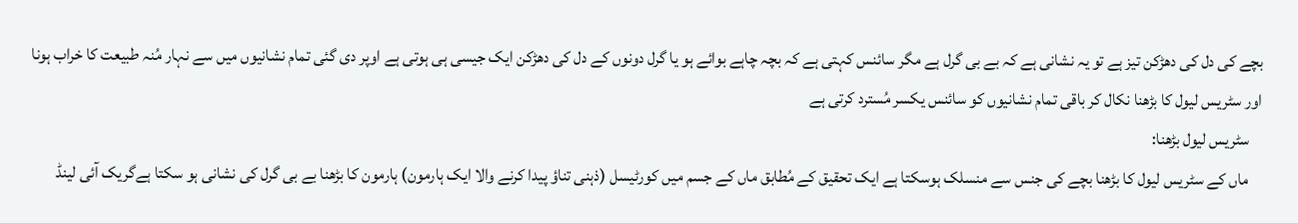بچے کی دل کی دھڑکن تیز ہے تو یہ نشانی ہے کہ بے بی گرل ہے مگر سائنس کہتی ہے کہ بچہ چاہے بوائے ہو یا گرل دونوں کے دل کی دھڑکن ایک جیسی ہی ہوتی ہے اوپر دی گئی تمام نشانیوں میں سے نہار مُنہ طبیعت کا خراب ہونا اور سٹریس لیول کا بڑھنا نکال کر باقی تمام نشانیوں کو سائنس یکسر مُسترد کرتی ہے
    سٹریس لیول بڑھنا:
    ماں کے سٹریس لیول کا بڑھنا بچے کی جنس سے منسلک ہوسکتا ہے ایک تحقیق کے مُطابق ماں کے جسم میں کورٹیسل (ذہنی تناؤ پیدا کرنے والا ایک ہارمون) ہارمون کا بڑھنا بے بی گرل کی نشانی ہو سکتا ہےگریک آئی لینڈ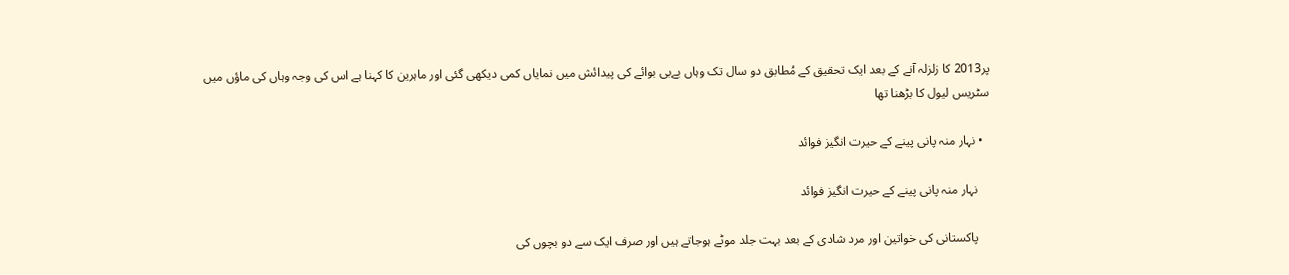پر2013 کا زلزلہ آنے کے بعد ایک تحقیق کے مُطابق دو سال تک وہاں بےبی بوائے کی پیدائش میں نمایاں کمی دیکھی گئی اور ماہرین کا کہنا ہے اس کی وجہ وہاں کی ماؤں میں سٹریس لیول کا بڑھنا تھا

  • نہار منہ پانی پینے کے حیرت انگیز فوائد

    نہار منہ پانی پینے کے حیرت انگیز فوائد

    پاکستانی کی خواتین اور مرد شادی کے بعد بہت جلد موٹے ہوجاتے ہیں اور صرف ایک سے دو بچوں کی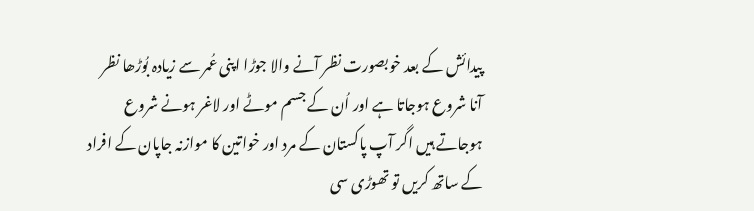پیدائش کے بعد خوبصورت نظر آنے والا جوڑا اپنی عُمر سے زیادہ بُوڑھا نظر آنا شروع ہوجاتا ہے اور اُن کے جسم موٹے اور لاغر ہونے شروع ہوجاتے ہیں اگر آپ پاکستان کے مرد اور خواتین کا موازنہ جاپان کے افراد کے ساتھ کریں تو تھوڑی سی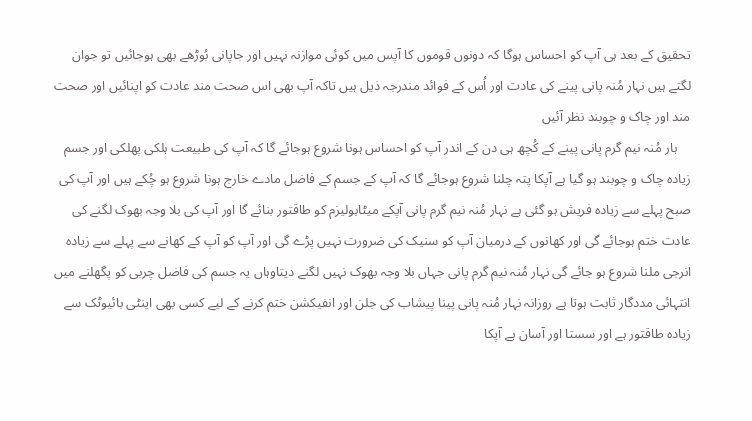تحقیق کے بعد ہی آپ کو احساس ہوگا کہ دونوں قوموں کا آپس میں کوئی موازنہ نہیں اور جاپانی بُوڑھے بھی ہوجائیں تو جوان لگتے ہیں نہار مُنہ پانی پینے کی عادت اور اُس کے فوائد مندرجہ ذیل ہیں تاکہ آپ بھی اس صحت مند عادت کو اپنائیں اور صحت مند اور چاک و چوبند نظر آئیں
    ہار مُنہ نیم گرم پانی پینے کے کُچھ ہی دن کے اندر آپ کو احساس ہونا شروع ہوجائے گا کہ آپ کی طبیعت ہلکی پھلکی اور جسم زیادہ چاک و چوبند ہو گیا ہے آپکا پتہ چلنا شروع ہوجائے گا کہ آپ کے جسم کے فاضل مادے خارج ہونا شروع ہو چُکے ہیں اور آپ کی صبح پہلے سے زیادہ فریش ہو گئی ہے نہار مُنہ نیم گرم پانی آپکے میٹابولیزم کو طاقتور بنائے گا اور آپ کی بلا وجہ بھوک لگنے کی عادت ختم ہوجائے گی اور کھانوں کے درمیان آپ کو سنیک کی ضرورت نہیں پڑے گی اور آپ کو آپ کے کھانے سے پہلے سے زیادہ انرجی ملنا شروع ہو جائے گی نہار مُنہ نیم گرم پانی جہاں بلا وجہ بھوک نہیں لگنے دیتاوہاں یہ جسم کی فاضل چربی کو پگھلنے میں انتہائی مددگار ثابت ہوتا ہے روزانہ نہار مُنہ پانی پینا پیشاب کی جلن اور انفیکشن ختم کرنے کے لیے کسی بھی اینٹی بائیوٹک سے زیادہ طاقتور ہے اور سستا اور آسان ہے آپکا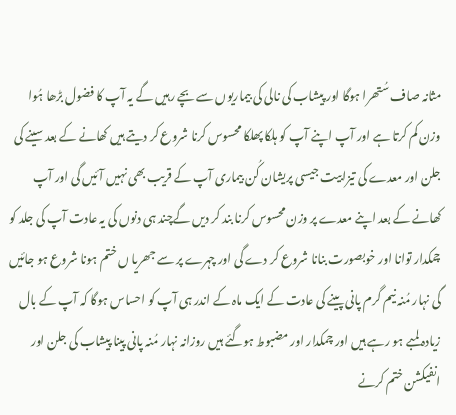مثانہ صاف سُتھرا ہوگا اور پیشاب کی نالی کی بیماریوں سے بچے رہیں گے یہ آپ کا فضول بڑھا ہُوا وزن کم کرتا ہے اور آپ اپنے آپ کو ہلکا پھلکا محسوس کرنا شروع کر دیتے ہیں کھانے کے بعد سینے کی جلن اور معدے کی تیزابیت جیسی پریشان کُن بیماری آپ کے قریب بھی نہیں آئیں گی اور آپ کھانے کے بعد اپنے معدے پر وزن محسوس کرنا بند کر دیں گےچند ہی دنوں کی یہ عادت آپ کی جلد کو چمکدار توانا اور خوبصورت بنانا شروع کر دے گی اور چہرے پر سے جھریا ں ختم ہونا شروع ہو جائیں گی نہار مُنہ نیم گرم پانی پینے کی عادت کے ایک ماہ کے اندر ہی آپ کو احساس ہوگا کہ آپ کے بال زیادہ لمبے ہو رہے ہیں اور چمکدار اور مضبوط ہوگئے ہیں روزانہ نہار مُنہ پانی پینا پیشاب کی جلن اور انفیکشن ختم کرنے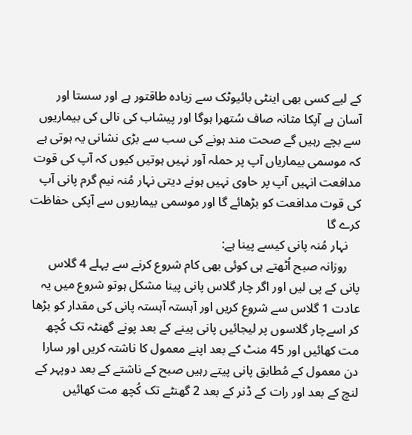کے لیے کسی بھی اینٹی بائیوٹک سے زیادہ طاقتور ہے اور سستا اور آسان ہے آپکا مثانہ صاف سُتھرا ہوگا اور پیشاب کی نالی کی بیماریوں سے بچے رہیں گے صحت مند ہونے کی سب سے بڑی نشانی یہ ہوتی ہے کہ موسمی بیماریاں آپ پر حملہ آور نہیں ہوتیں کیوں کہ آپ کی قوت مدافعت انہیں آپ پر حاوی نہیں ہونے دیتی نہار مُنہ نیم گرم پانی آپ کی قوت مدافعت کو بڑھائے گا اور موسمی بیماریوں سے آپکی حفاظت کرے گا
    نہار مُنہ پانی کیسے پینا ہے:
    روزانہ صبح اُٹھتے ہی کوئی بھی کام شروع کرنے سے پہلے 4 گلاس پانی کے پی لیں اور اگر چار گلاس پانی پینا مشکل ہوتو شروع میں یہ عادت 1 گلاس سے شروع کریں اور آہستہ آہستہ پانی کی مقدار کو بڑھا کر اسےچار گلاسوں پر لیجائیں پانی پینے کے بعد پونے گھنٹہ تک کُچھ مت کھائیں اور 45 منٹ کے بعد اپنے معمول کا ناشتہ کریں اور سارا دن معمول کے مُطابق پانی پیتے رہیں صبح کے ناشتے کے بعد دوپہر کے لنچ کے بعد اور رات کے ڈنر کے بعد 2 گھنٹے تک کُچھ مت کھائیں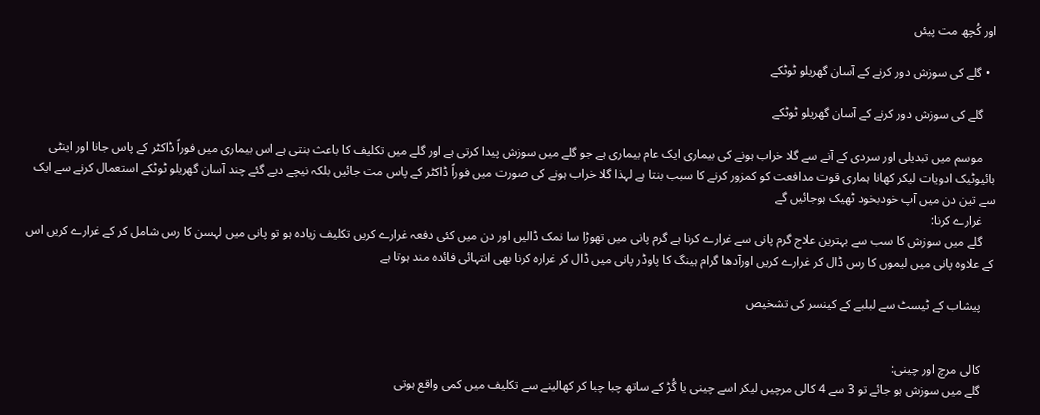اور کُچھ مت پیئں

  • گلے کی سوزش دور کرنے کے آسان گھریلو ٹوٹکے

    گلے کی سوزش دور کرنے کے آسان گھریلو ٹوٹکے

    موسم میں تبدیلی اور سردی کے آنے سے گلا خراب ہونے کی بیماری ایک عام بیماری ہے جو گلے میں سوزش پیدا کرتی ہے اور گلے میں تکلیف کا باعث بنتی ہے اس بیماری میں فوراً ڈاکٹر کے پاس جانا اور اینٹی بائیوٹیک ادویات لیکر کھانا ہماری قوت مدافعت کو کمزور کرنے کا سبب بنتا ہے لہذا گلا خراب ہونے کی صورت میں فوراً ڈاکٹر کے پاس مت جائیں بلکہ نیچے دیے گئے چند آسان گھریلو ٹوٹکے استعمال کرنے سے ایک سے تین دن میں آپ خودبخود ٹھیک ہوجائیں گے
    غرارے کرنا:
    گلے میں سوزش کا سب سے بہترین علاج گرم پانی سے غرارے کرنا ہے گرم پانی میں تھوڑا سا نمک ڈالیں اور دن میں کئی دفعہ غرارے کریں تکلیف زیادہ ہو تو پانی میں لہسن کا رس شامل کر کے غرارے کریں اس کے علاوہ پانی میں لیموں کا رس ڈال کر غرارے کریں اورآدھا گرام ہینگ کا پاوڈر پانی میں ڈال کر غرارہ کرنا بھی انتہائی فائدہ مند ہوتا ہے

    پیشاب کے ٹیسٹ سے لبلبے کے کینسر کی تشخیص


    کالی مرچ اور چینی:
    گلے میں سوزش ہو جائے تو 3 سے 4 کالی مرچیں لیکر اسے چینی یا گُڑ کے ساتھ چبا چبا کر کھالینے سے تکلیف میں کمی واقع ہوتی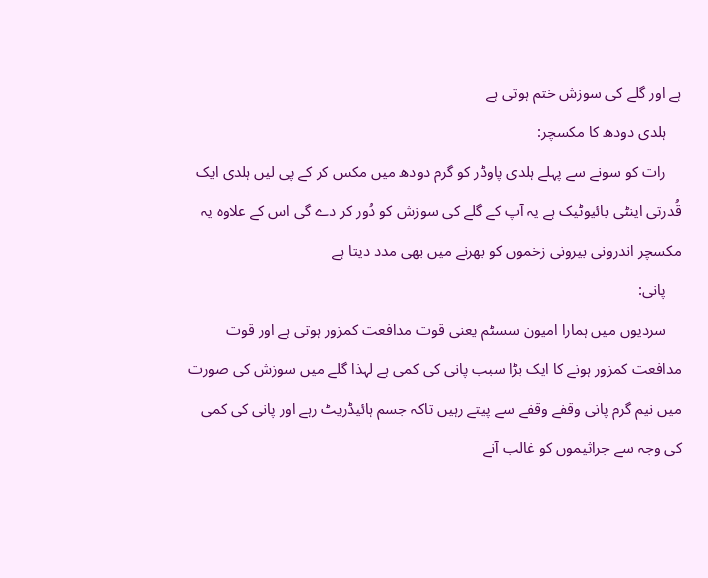ہے اور گلے کی سوزش ختم ہوتی ہے
    ہلدی دودھ کا مکسچر:
    رات کو سونے سے پہلے ہلدی پاوڈر کو گرم دودھ میں مکس کر کے پی لیں ہلدی ایک قُدرتی اینٹی بائیوٹیک ہے یہ آپ کے گلے کی سوزش کو دُور کر دے گی اس کے علاوہ یہ مکسچر اندرونی بیرونی زخموں کو بھرنے میں بھی مدد دیتا ہے
    پانی:
    سردیوں میں ہمارا امیون سسٹم یعنی قوت مدافعت کمزور ہوتی ہے اور قوت مدافعت کمزور ہونے کا ایک بڑا سبب پانی کی کمی ہے لہذا گلے میں سوزش کی صورت میں نیم گرم پانی وقفے وقفے سے پیتے رہیں تاکہ جسم ہائیڈریٹ رہے اور پانی کی کمی کی وجہ سے جراثیموں کو غالب آنے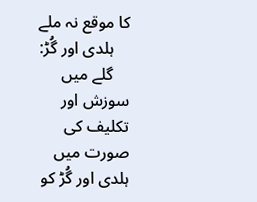کا موقع نہ ملے
    ہلدی اور گُڑ:
    گلے میں سوزش اور تکلیف کی صورت میں ہلدی اور گُڑ کو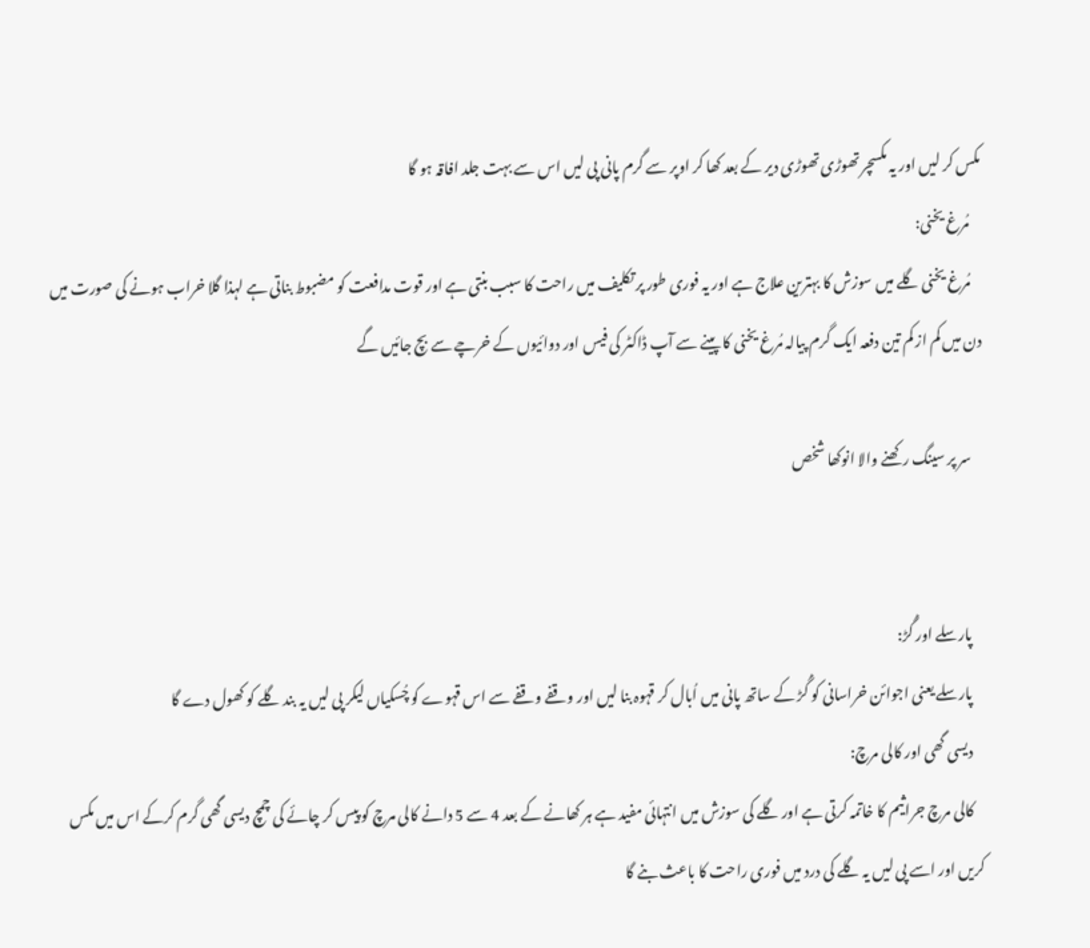مکس کر لیں اور یہ مکسچر تھوڑی تھوڑی دیر کے بعد کھا کر اوپر سے گرم پانی پی لیں اس سے بہت جلد افاقہ ہو گا
    مُرغ یخنی:
    مُرغ یخنی گلے میں سوزش کا بہترین علاج ہے اور یہ فوری طور پر تکلیف میں راحت کا سبب بنتی ہے اور قوت مدافعت کو مضبوط بناتی ہے لہذا گلا خراب ہونے کی صورت میں دن میں کم از کم تین دفعہ ایک گرم پیالہ مُرغ یخنی کا پینے سے آپ ڈاکٹر کی فیس اور دوائیوں کے خرچے سے بچ جائیں گے

    سر پر سینگ رکھنے والا انوکھا شخص


    پارسلے اور گُڑ:
    پارسلے یعنی اجوائن خراسانی کو گُڑ کے ساتھ پانی میں اُبال کر قہوہ بنا لیں اور وقفے وقفے سے اس قہوے کو چُسکیاں لیکر پی لیں یہ بند گلے کو کھول دے گا
    دیسی گھی اور کالی مرچ:
    کالی مرچ جراثیم کا خاتمہ کرتی ہے اور گلے کی سوزش میں انتہائی مفید ہے ہر کھانے کے بعد 4 سے 5 دانے کالی مرچ کو پیس کر چائے کی چمچ دیسی گھی گرم کرکے اس میں مکس کریں اور اسے پی لیں یہ گلے کی درد میں فوری راحت کا باعث بنے گا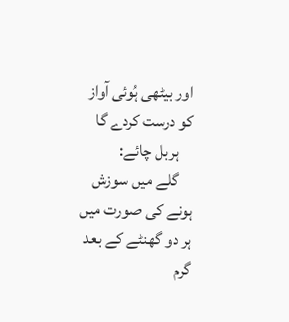اور بیٹھی ہُوئی آواز کو درست کردے گا
    ہربل چائے:
    گلے میں سوزش ہونے کی صورت میں ہر دو گھنٹے کے بعد گرم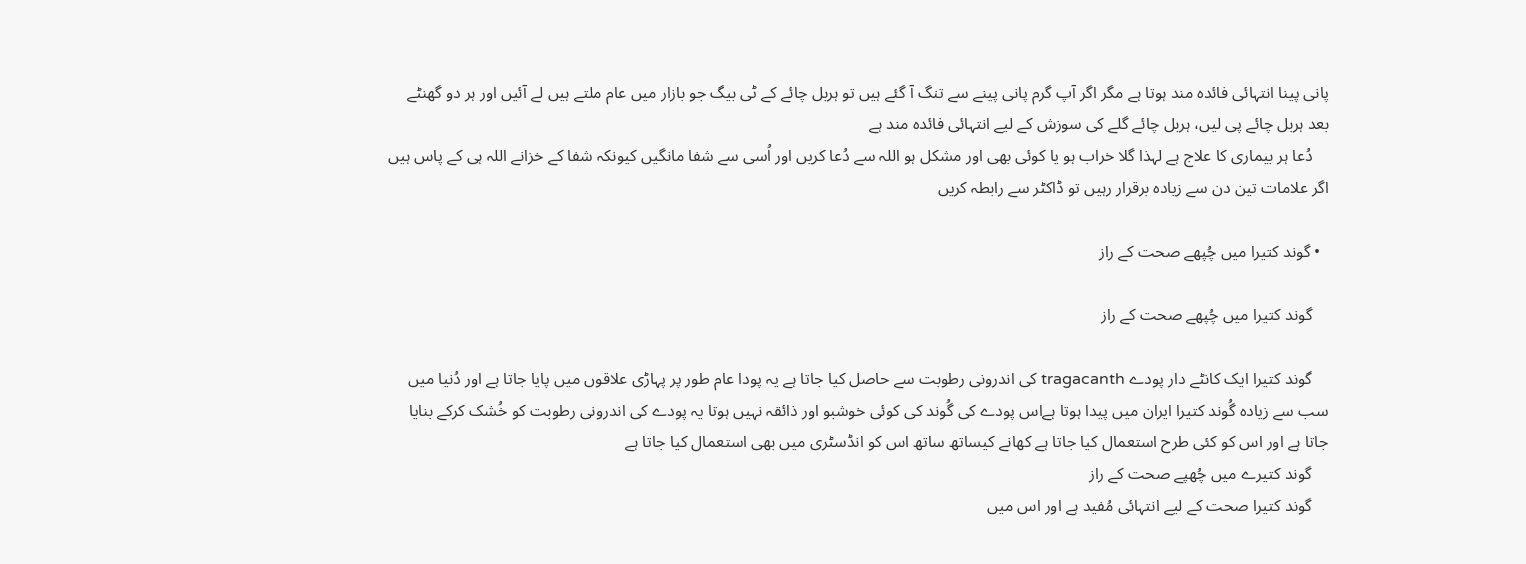پانی پینا انتہائی فائدہ مند ہوتا ہے مگر اگر آپ گرم پانی پینے سے تنگ آ گئے ہیں تو ہربل چائے کے ٹی بیگ جو بازار میں عام ملتے ہیں لے آئیں اور ہر دو گھنٹے بعد ہربل چائے پی لیں، ہربل چائے گلے کی سوزش کے لیے انتہائی فائدہ مند ہے
    دُعا ہر بیماری کا علاج ہے لہذا گلا خراب ہو یا کوئی بھی اور مشکل ہو اللہ سے دُعا کریں اور اُسی سے شفا مانگیں کیونکہ شفا کے خزانے اللہ ہی کے پاس ہیں اگر علامات تین دن سے زیادہ برقرار رہیں تو ڈاکٹر سے رابطہ کریں

  • گوند کتیرا میں چُپھے صحت کے راز

    گوند کتیرا میں چُپھے صحت کے راز

    گوند کتیرا ایک کانٹے دار پودے tragacanth کی اندرونی رطوبت سے حاصل کیا جاتا ہے یہ پودا عام طور پر پہاڑی علاقوں میں پایا جاتا ہے اور دُنیا میں سب سے زیادہ گُوند کتیرا ایران میں پیدا ہوتا ہےاس پودے کی گُوند کی کوئی خوشبو اور ذائقہ نہیں ہوتا یہ پودے کی اندرونی رطوبت کو خُشک کرکے بنایا جاتا ہے اور اس کو کئی طرح استعمال کیا جاتا ہے کھانے کیساتھ ساتھ اس کو انڈسٹری میں بھی استعمال کیا جاتا ہے
    گوند کتیرے میں چُھپے صحت کے راز
    گوند کتیرا صحت کے لیے انتہائی مُفید ہے اور اس میں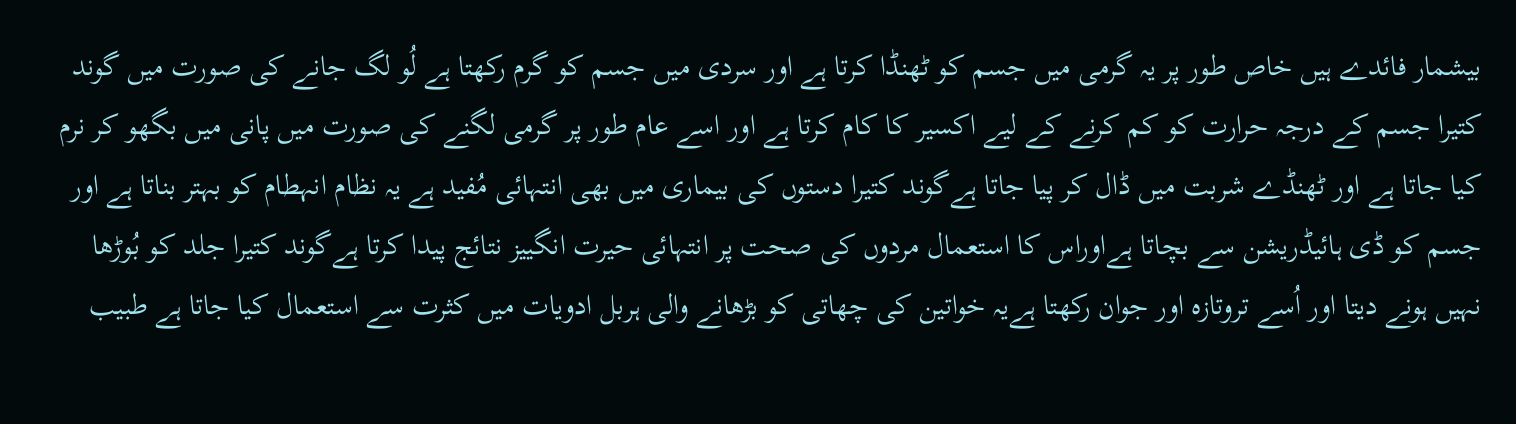بیشمار فائدے ہیں خاص طور پر یہ گرمی میں جسم کو ٹھنڈا کرتا ہے اور سردی میں جسم کو گرم رکھتا ہے لُو لگ جانے کی صورت میں گوند کتیرا جسم کے درجہ حرارت کو کم کرنے کے لیے اکسیر کا کام کرتا ہے اور اسے عام طور پر گرمی لگنے کی صورت میں پانی میں بگھو کر نرم کیا جاتا ہے اور ٹھنڈے شربت میں ڈال کر پیا جاتا ہےگوند کتیرا دستوں کی بیماری میں بھی انتہائی مُفید ہے یہ نظام انہطام کو بہتر بناتا ہے اور جسم کو ڈی ہائیڈریشن سے بچاتا ہےاوراس کا استعمال مردوں کی صحت پر انتہائی حیرت انگییز نتائج پیدا کرتا ہےگوند کتیرا جلد کو بُوڑھا نہیں ہونے دیتا اور اُسے تروتازہ اور جوان رکھتا ہےیہ خواتین کی چھاتی کو بڑھانے والی ہربل ادویات میں کثرت سے استعمال کیا جاتا ہے طبیب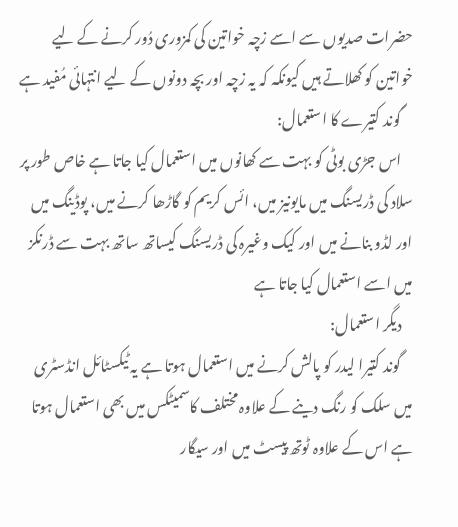حضرات صدیوں سے اسے زچہ خواتین کی کمزوری دُور کرنے کے لیے خواتین کو کھلاتے ہیں کیونکہ کہ یہ زچہ اور بچہ دونوں کے لیے انتہائی مُفید ہے
    گوند کتیرے کا استعمال:
    اس جڑی بوٹی کو بہت سے کھانوں میں استعمال کیا جاتا ہے خاص طور پر سلاد کی ڈریسنگ میں مایونیز میں، ائس کریم کو گاڑھا کرنے میں، پوڈینگ میں اور لڈو بنانے میں اور کیک وغیرہ کی ڈریسنگ کیساتھ ساتھ بہت سے ڈرنکز میں اسے استعمال کیا جاتا ہے
    دیگر استعمال:
    گوند کتیرا لیدر کو پالش کرنے میں استعمال ہوتا ہے یہ ٹیکسٹائل انڈسٹری میں سلک کو رنگ دینے کے علاوہ مختلف کاسمیٹکس میں بھی استعمال ہوتا ہے اس کے علاوہ ٹوتھ پیسٹ میں اور سیگار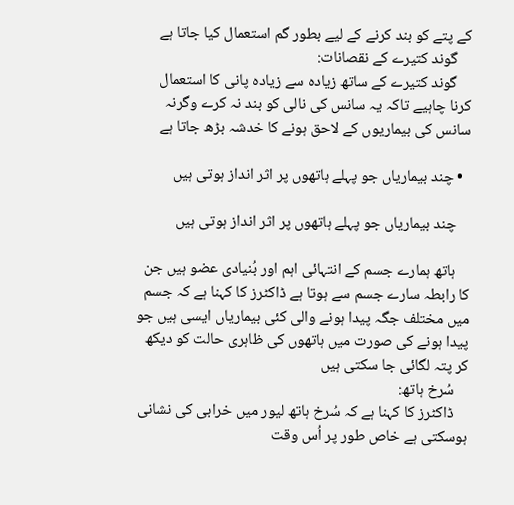کے پتے کو بند کرنے کے لیے بطور گم استعمال کیا جاتا ہے
    گوند کتیرے کے نقصانات:
    گوند کتیرے کے ساتھ زیادہ سے زیادہ پانی کا استعمال کرنا چاہیے تاکہ یہ سانس کی نالی کو بند نہ کرے وگرنہ سانس کی بیماریوں کے لاحق ہونے کا خدشہ بڑھ جاتا ہے

  • چند بیماریاں جو پہلے ہاتھوں پر اثر انداز ہوتی ہیں

    چند بیماریاں جو پہلے ہاتھوں پر اثر انداز ہوتی ہیں

    ہاتھ ہمارے جسم کے انتہائی اہم اور بُنیادی عضو ہیں جن کا رابطہ سارے جسم سے ہوتا ہے ڈاکٹرز کا کہنا ہے کہ جسم میں مختلف جگہ پیدا ہونے والی کئی بیماریاں ایسی ہیں جو پیدا ہونے کی صورت میں ہاتھوں کی ظاہری حالت کو دیکھ کر پتہ لگائی جا سکتی ہیں
    سُرخ ہاتھ:
    ڈاکٹرز کا کہنا ہے کہ سُرخ ہاتھ لیور میں خرابی کی نشانی ہوسکتی ہے خاص طور پر اُس وقت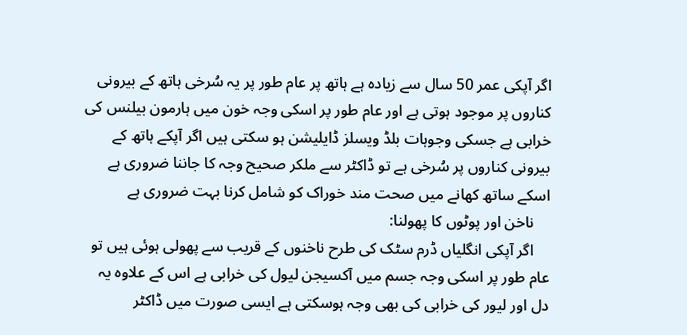اگر آپکی عمر 50 سال سے زیادہ ہے ہاتھ پر عام طور پر یہ سُرخی ہاتھ کے بیرونی کناروں پر موجود ہوتی ہے اور عام طور پر اسکی وجہ خون میں ہارمون بیلنس کی خرابی ہے جسکی وجوہات بلڈ ویسلز ڈایلیشن ہو سکتی ہیں اگر آپکے ہاتھ کے بیرونی کناروں پر سُرخی ہے تو ڈاکٹر سے ملکر صحیح وجہ کا جاننا ضروری ہے اسکے ساتھ کھانے میں صحت مند خوراک کو شامل کرنا بہت ضروری ہے
    ناخن اور پوٹوں کا پھولنا:
    اگر آپکی انگلیاں ڈرم سٹک کی طرح ناخنوں کے قریب سے پھولی ہوئی ہیں تو عام طور پر اسکی وجہ جسم میں آکسیجن لیول کی خرابی ہے اس کے علاوہ یہ دل اور لیور کی خرابی کی بھی وجہ ہوسکتی ہے ایسی صورت میں ڈاکٹر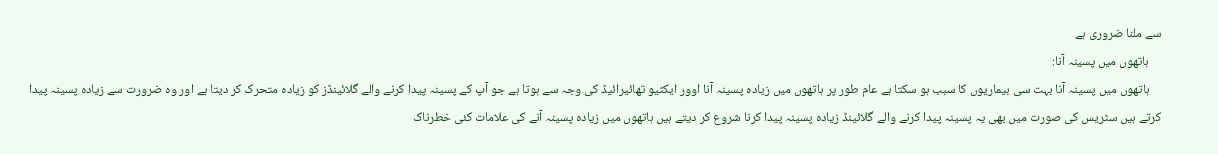سے ملنا ضروری ہے
    ہاتھوں میں پسینہ آنا:
    ہاتھوں میں پسینہ آنا بہت سی بیماریوں کا سبب ہو سکتا ہے عام طور پر ہاتھوں میں زیادہ پسینہ آنا اوور ایکٹیو تھائیرائیڈ کی وجہ سے ہوتا ہے جو آپ کے پسینہ پیدا کرنے والے گلائینڈز کو زیادہ متحرک کر دیتا ہے اور وہ ضرورت سے زیادہ پسینہ پیدا کرتے ہیں سٹریس کی صورت میں بھی یہ پسینہ پیدا کرنے والے گلائینڈ زیادہ پسینہ پیدا کرنا شروع کر دیتے ہیں ہاتھوں میں زیادہ پسینہ آنے کی علامات کئی خطرناک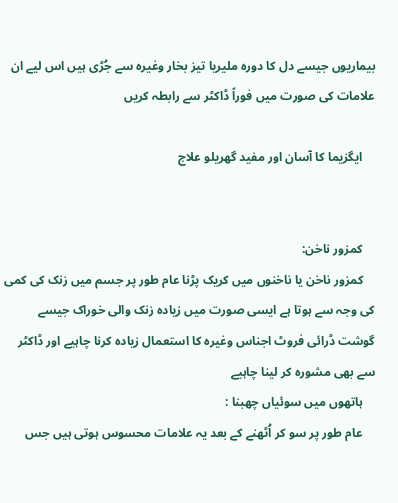بیماریوں جیسے دل کا دورہ ملیریا تیز بخار وغیرہ سے جُڑی ہیں اس لیے ان علامات کی صورت میں فوراً ڈاکٹر سے رابطہ کریں

    ایگزیما کا آسان اور مفید گھریلو علاج


    کمزور ناخن:
    کمزور ناخن یا ناخنوں میں کریک پڑنا عام طور پر جسم میں زنک کی کمی کی وجہ سے ہوتا ہے ایسی صورت میں زیادہ زنک والی خوراک جیسے گوشت ڈرائی فروٹ اجناس وغیرہ کا استعمال زیادہ کرنا چاہیے اور ڈاکٹر سے بھی مشورہ کر لینا چاہیے
    ہاتھوں میں سوئیاں چھبنا :
    عام طور پر سو کر اُٹھنے کے بعد یہ علامات محسوس ہوتی ہیں جس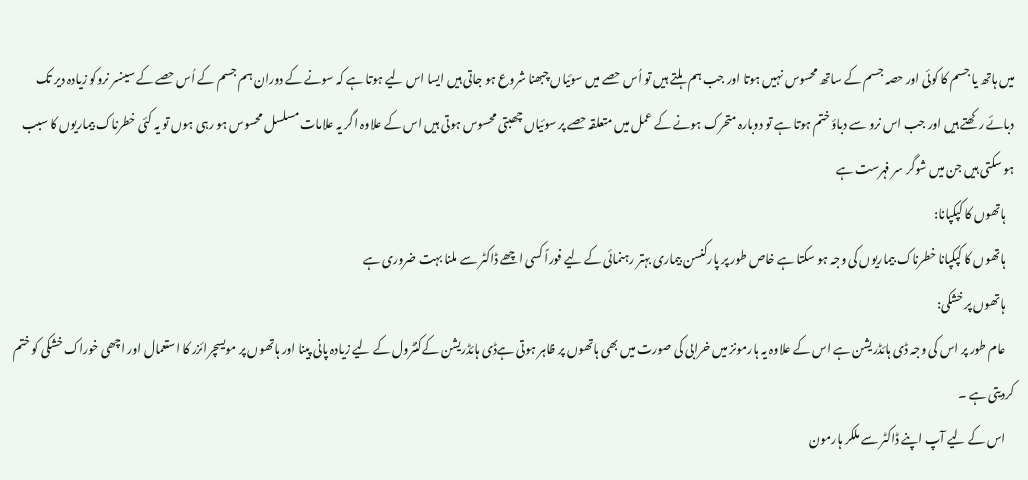میں ہاتھ یا جسم کا کوئی اور حصہ جسم کے ساتھ محسوس نہیں ہوتا اور جب ہم ہلتے ہیں تو اُس حصے میں سوئیاں چبھنا شروع ہو جاتی ہیں ایسا اس لیے ہوتا ہے کہ سونے کے دوران ہم جسم کے اُس حصے کے سینسر نروکو زیادہ دیر تک دبائے رکھتے ہیں اور جب اس نرو سے دباؤ ختم ہوتا ہے تو دوبارہ متحرک ہونے کے عمل میں متعلقہ حصے پر سوئیاں چھبتی محسوس ہوتی ہیں اس کے علاوہ اگر یہ علامات مسلسل محسوس ہو رہی ہوں تو یہ کئی خطرناک بیماریوں کا سبب ہو سکتی ہیں جن میں شوگر سر فہرست ہے
    ہاتھوں کا کپکپانا:
    ہاتھوں کا کپکپانا خطرناک بیماریوں کی وجہ ہو سکتا ہے خاص طور پر پارکنسن بیماری بہتر رہنمائی کے لیے فوراً کسی اچھے ڈاکٹر سے ملنا بہت ضروری ہے
    ہاتھوں پر خشکی:
    عام طور پر اس کی وجہ ڈی ہائڈریشن ہے اس کے علاوہ یہ ہارمونز میں خرابی کی صورت میں بھی ہاتھوں پر ظاہر ہوتی ہےڈی ہائڈریشن کےکنٹرول کے لیے زیادہ پانی پینا اور ہاتھوں پر مویسچرائزر کا استعمال اور اچھی خوراک خشکی کو ختم کردیتی ہے ۔
    اس کے لیے آپ اپنے ڈاکٹر سے ملکر ہارمون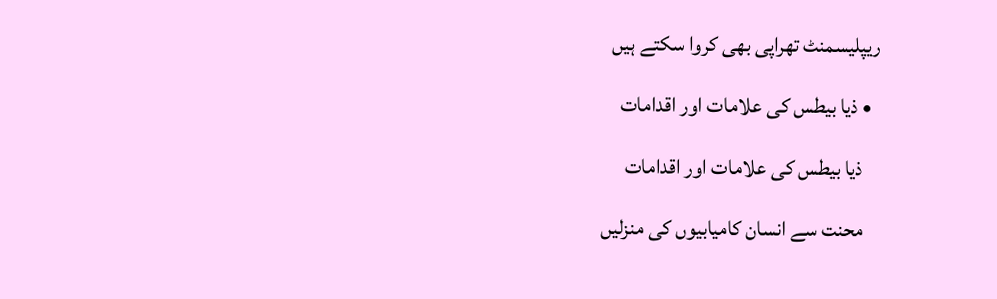ریپلیسمنٹ تھراپی بھی کروا سکتے ہیں

  • ذیا بیطس کی علامات اور اقدامات

    ذیا بیطس کی علامات اور اقدامات

    محنت سے انسان کامیابیوں کی منزلیں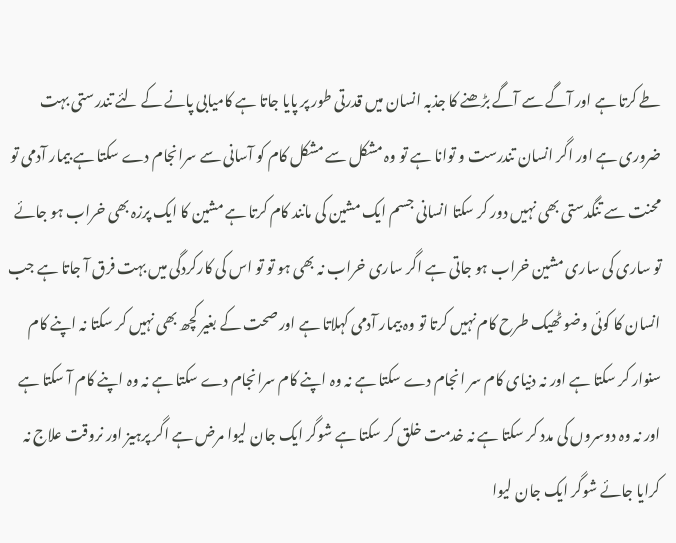طے کرتا ہے اور آگے سے آگے بڑھنے کا جذبہ انسان میں قدرتی طور پر پایا جاتا ہے کامیابی پانے کے لئے تندرستی بہت ضروری ہے اور اگر انسان تندرست و توانا ہے تو وہ مشکل سے مشکل کام کو آسانی سے سرانجام دے سکتا ہے بیمار آدمی تو محنت سے تنگدستی بھی نہیں دور کر سکتا انسانی جسم ایک مشین کی مانند کام کرتا ہے مشین کا ایک پرزہ بھی خراب ہو جائے تو ساری کی ساری مشین خراب ہو جاتی ہے اگر ساری خراب نہ بھی ہو تو تو اس کی کارکردگی میں بہت فرق آ جاتا ہے جب انسان کا کوئی وضو ٹھیک طرح کام نہیں کرتا تو وہ بیمار آدمی کہلاتا ہے اور صحت کے بغیر کچھ بھی نہیں کر سکتا نہ اپنے کام سنوار کر سکتا ہے اور نہ دنیای کام سر انجام دے سکتا ہے نہ وہ اپنے کام سرانجام دے سکتا ہے نہ وہ اپنے کام آ سکتا ہے اور نہ وہ دوسروں کی مدد کر سکتا ہے نہ خدمت خلق کر سکتا ہے شوگر ایک جان لیوا مرض ہے اگر پرہیز اور نروقت علاج نہ کرایا جائے شوگر ایک جان لیوا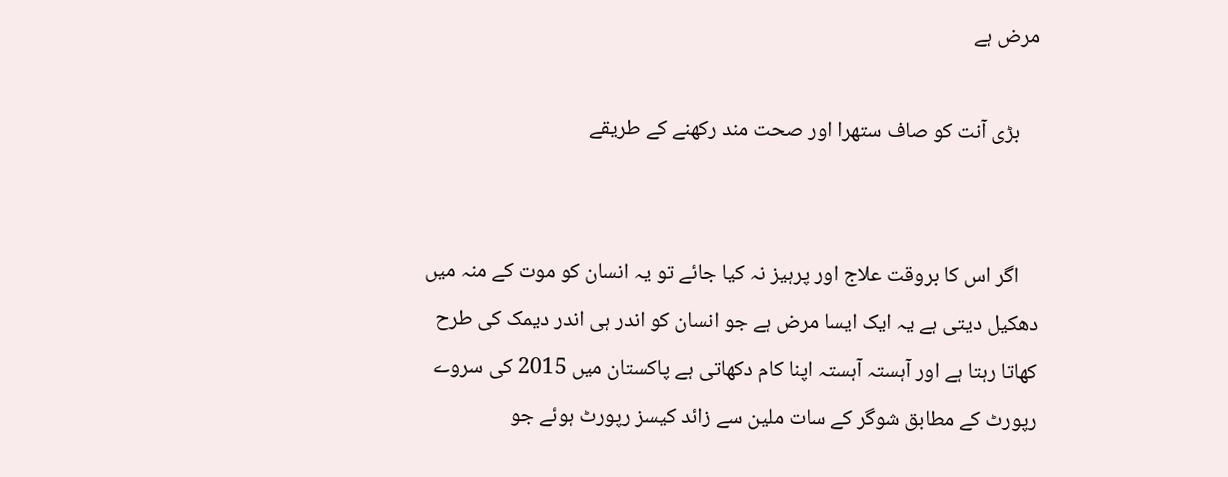مرض ہے

    بڑی آنت کو صاف ستھرا اور صحت مند رکھنے کے طریقے


    اگر اس کا بروقت علاج اور پرہیز نہ کیا جائے تو یہ انسان کو موت کے منہ میں دھکیل دیتی ہے یہ ایک ایسا مرض ہے جو انسان کو اندر ہی اندر دیمک کی طرح کھاتا رہتا ہے اور آہستہ آہستہ اپنا کام دکھاتی ہے پاکستان میں 2015 کی سروے رپورٹ کے مطابق شوگر کے سات ملین سے زائد کیسز رپورٹ ہوئے جو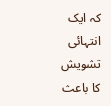کہ ایک انتہائی تشویش کا باعث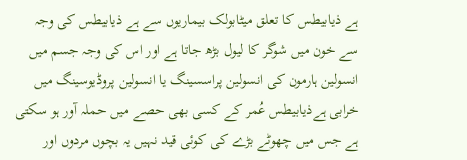ہے ذیابیطس کا تعلق میٹابولک بیماریوں سے ہے ذیابیطس کی وجہ سے خون میں شوگر کا لیول بڑھ جاتا ہے اور اس کی وجہ جسم میں انسولین ہارمون کی انسولین پراسسینگ یا انسولین پروڈیوسینگ میں خرابی ہےذیابیطس عُمر کے کسی بھی حصے میں حملہ آور ہو سکتی ہے جس میں چھوٹے بڑے کی کوئی قید نہیں یہ بچوں مردوں اور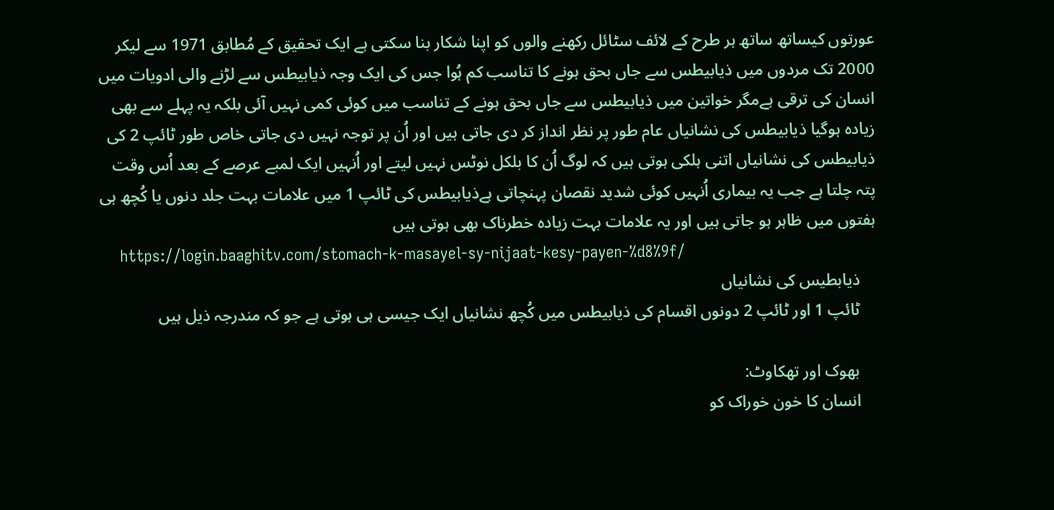عورتوں کیساتھ ساتھ ہر طرح کے لائف سٹائل رکھنے والوں کو اپنا شکار بنا سکتی ہے ایک تحقیق کے مُطابق 1971 سے لیکر 2000 تک مردوں میں ذیابیطس سے جاں بحق ہونے کا تناسب کم ہُوا جس کی ایک وجہ ذیابیطس سے لڑنے والی ادویات میں انسان کی ترقی ہےمگر خواتین میں ذیابیطس سے جاں بحق ہونے کے تناسب میں کوئی کمی نہیں آئی بلکہ یہ پہلے سے بھی زیادہ ہوگیا ذیابیطس کی نشانیاں عام طور پر نظر انداز کر دی جاتی ہیں اور اُن پر توجہ نہیں دی جاتی خاص طور ٹائپ 2 کی ذیابیطس کی نشانیاں اتنی ہلکی ہوتی ہیں کہ لوگ اُن کا بلکل نوٹس نہیں لیتے اور اُنہیں ایک لمبے عرصے کے بعد اُس وقت پتہ چلتا ہے جب یہ بیماری اُنہیں کوئی شدید نقصان پہنچاتی ہےذیابیطس کی ٹائپ 1 میں علامات بہت جلد دنوں یا کُچھ ہی ہفتوں میں ظاہر ہو جاتی ہیں اور یہ علامات بہت زیادہ خطرناک بھی ہوتی ہیں
    https://login.baaghitv.com/stomach-k-masayel-sy-nijaat-kesy-payen-%d8%9f/
    ذیابطیس کی نشانیاں
    ٹائپ 1 اور ٹائپ 2 دونوں اقسام کی ذیابیطس میں کُچھ نشانیاں ایک جیسی ہی ہوتی ہے جو کہ مندرجہ ذیل ہیں

    بھوک اور تھکاوٹ:
    انسان کا خون خوراک کو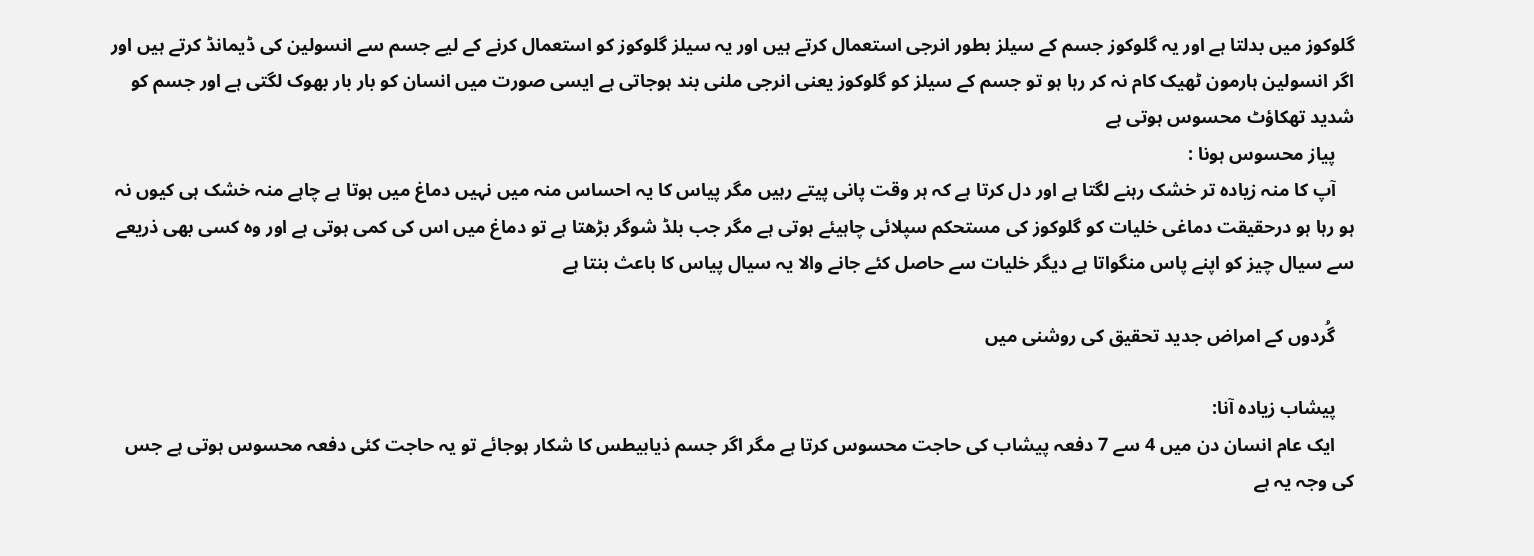گلوکوز میں بدلتا ہے اور یہ گلوکوز جسم کے سیلز بطور انرجی استعمال کرتے ہیں اور یہ سیلز گلوکوز کو استعمال کرنے کے لیے جسم سے انسولین کی ڈیمانڈ کرتے ہیں اور اگر انسولین ہارمون ٹھیک کام نہ کر رہا ہو تو جسم کے سیلز کو گلوکوز یعنی انرجی ملنی بند ہوجاتی ہے ایسی صورت میں انسان کو بار بار بھوک لگتی ہے اور جسم کو شدید تھکاؤٹ محسوس ہوتی ہے
    پیاز محسوس ہونا :
    آپ کا منہ زیادہ تر خشک رہنے لگتا ہے اور دل کرتا ہے کہ ہر وقت پانی پیتے رہیں مگر پیاس کا یہ احساس منہ میں نہیں دماغ میں ہوتا ہے چاہے منہ خشک ہی کیوں نہ ہو رہا ہو درحقیقت دماغی خلیات کو گلوکوز کی مستحکم سپلائی چاہیئے ہوتی ہے مگر جب بلڈ شوگر بڑھتا ہے تو دماغ میں اس کی کمی ہوتی ہے اور وہ کسی بھی ذریعے سے سیال چیز کو اپنے پاس منگواتا ہے دیگر خلیات سے حاصل کئے جانے والا یہ سیال پیاس کا باعث بنتا ہے

    گُردوں کے امراض جدید تحقیق کی روشنی میں

    پیشاب زیادہ آنا:
    ایک عام انسان دن میں 4 سے 7 دفعہ پیشاب کی حاجت محسوس کرتا ہے مگر اگر جسم ذیابیطس کا شکار ہوجائے تو یہ حاجت کئی دفعہ محسوس ہوتی ہے جس کی وجہ یہ ہے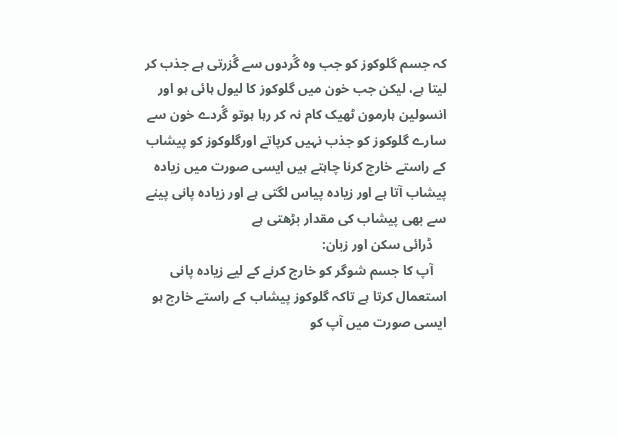کہ جسم گلوکوز کو جب وہ گُردوں سے گُزرتی ہے جذب کر لیتا ہے، لیکن جب خون میں گلوکوز کا لیول ہائی ہو اور انسولین ہارمون ٹھیک کام نہ کر رہا ہوتو گُردے خون سے سارے گلوکوز کو جذب نہیں کرپاتے اورگلوکوز کو پیشاب کے راستے خارج کرنا چاہتے ہیں ایسی صورت میں زیادہ پیشاب آتا ہے اور زیادہ پیاس لگتی ہے اور زیادہ پانی پینے سے بھی پیشاب کی مقدار بڑھتی ہے
    ڈرائی سکن اور زبان:
    آپ کا جسم شوگر کو خارج کرنے کے لیے زیادہ پانی استعمال کرتا ہے تاکہ گلوکوز پیشاب کے راستے خارج ہو ایسی صورت میں آپ کو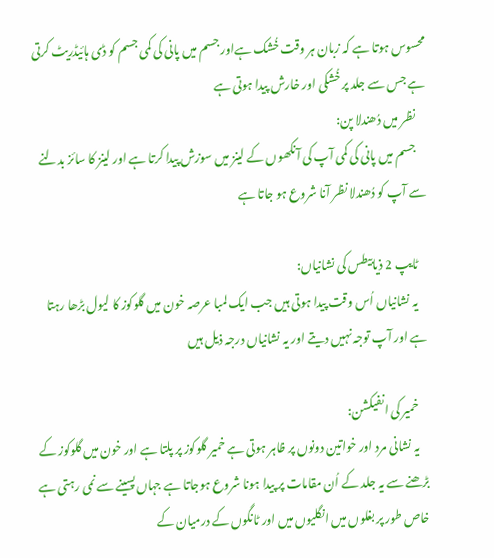محسوس ہوتا ہے کہ زبان ہر وقت خُشک ہےاور جسم میں پانی کی کمی جسم کو ڈی ہائیڈریٹ کرتی ہے جس سے جلد پر خُشکی اور خارش پیدا ہوتی ہے
    نظر میں دُھندلا پن:
    جسم میں پانی کی کمی آپ کی آنکھوں کے لینز میں سوزش پیدا کرتا ہے اور لینز کا سائز بدلنے سے آپ کو دُھندلا نظر آنا شروع ہو جاتا ہے

    ٹایپ 2 ذیابیطس کی نشانیاں:
    یہ نشانیاں اُس وقت پیدا ہوتی ہیں جب ایک لمبا عرصہ خون میں گلوکوز کا لیول بڑھا رہتا ہے اور آپ توجہ نہیں دیتے اور یہ نشانیاں درجہ ذیل ہیں

    خمیر کی انفیکشن:
    یہ نشانی مرد اور خواتین دونوں پر ظاہر ہوتی ہے خمیر گلوکوز پر پلتا ہے اور خون میں گلوکوز کے بڑھنے سے یہ جلد کے اُن مقامات پر پیدا ہونا شروع ہوجاتا ہے جہاں پسینے سے نمی رہتی ہے خاص طور پر بغلوں میں انگلیوں میں اور ٹانگوں کے درمیان کے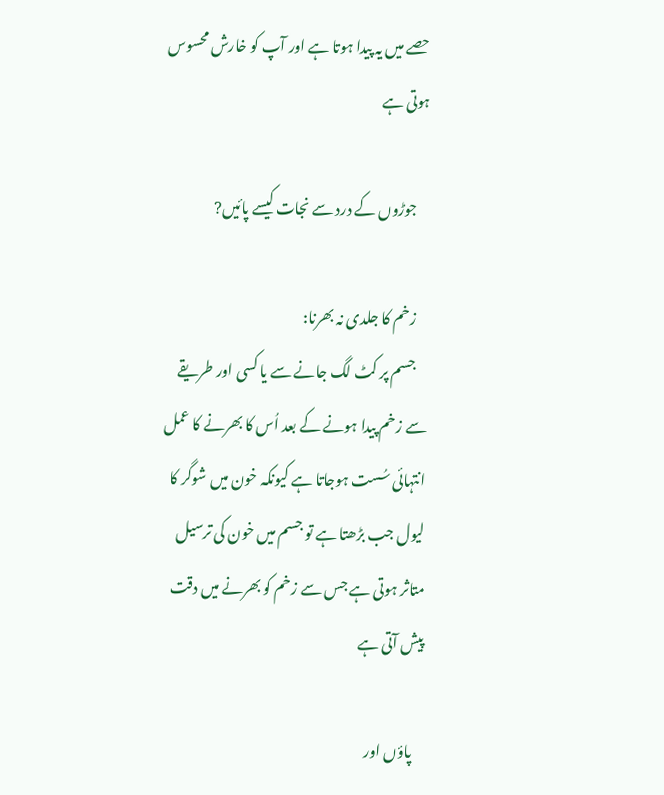حصے میں یہ پیدا ہوتا ہے اور آپ کو خارش محسوس ہوتی ہے

    جوڑوں کے درد سے نجات کیسے پائیں?

    زخم کا جلدی نہ بھرنا:
    جسم پر کٹ لگ جانے سے یا کسی اور طریقے سے زخم پیدا ہونے کے بعد اُس کا بھرنے کا عمل انتہائی سُست ہوجاتا ہے کیونکہ خون میں شوگر کا لیول جب بڑھتا ہے تو جسم میں خون کی ترسیل متاثر ہوتی ہے جس سے زخم کو بھرنے میں دقت پیش آتی ہے

    پاؤں اور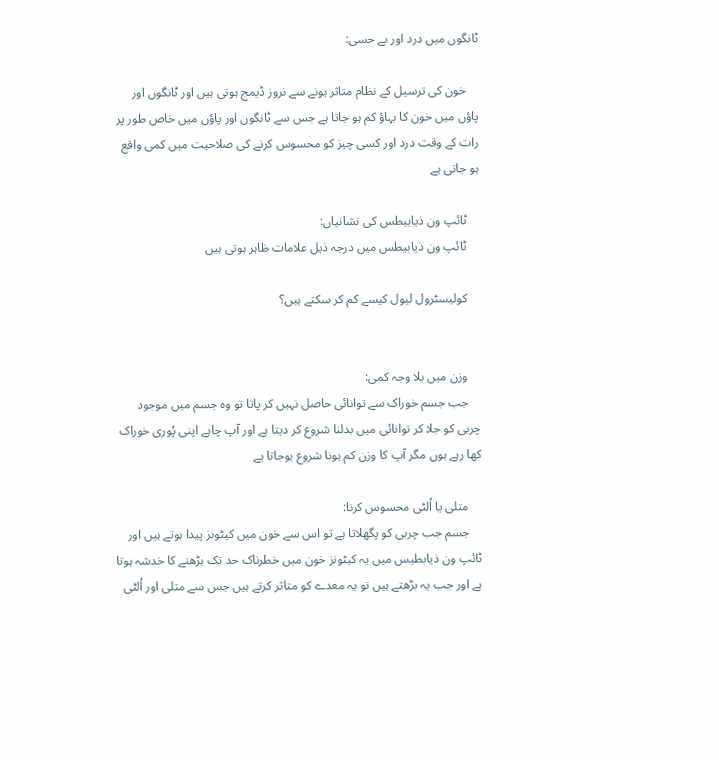ٹانگوں میں درد اور بے حسی:

    خون کی ترسیل کے نظام متاثر ہونے سے نروز ڈیمج ہوتی ہیں اور ٹانگوں اور پاؤں میں خون کا بہاؤ کم ہو جاتا ہے جس سے ٹانگوں اور پاؤں میں خاص طور پر رات کے وقت درد اور کسی چیز کو محسوس کرنے کی صلاحیت میں کمی واقع ہو جاتی ہے

    ٹائپ ون ذیابیطس کی نشانیاں:
    ٹائپ ون ذیابیطس میں درجہ ذیل علامات ظاہر ہوتی ہیں

    کولیسٹرول لیول کیسے کم کر سکتے ہیں؟


    وزن میں بلا وجہ کمی:
    جب جسم خوراک سے توانائی حاصل نہیں کر پاتا تو وہ جسم میں موجود چربی کو جلا کر توانائی میں بدلنا شروع کر دیتا ہے اور آپ چاہے اپنی پُوری خوراک کھا رہے ہوں مگر آپ کا وزن کم ہونا شروع ہوجاتا ہے

    متلی یا اُلٹی محسوس کرنا:
    جسم جب چربی کو پگھلاتا ہے تو اس سے خون میں کیٹونز پیدا ہوتے ہیں اور ٹائپ ون ذیابطیس میں یہ کیٹونز خون میں خطرناک حد تک بڑھنے کا خدشہ ہوتا ہے اور جب یہ بڑھتے ہیں تو یہ معدے کو متاثر کرتے ہیں جس سے متلی اور اُلٹی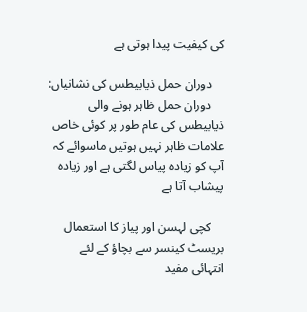کی کیفیت پیدا ہوتی ہے

    دوران حمل ذیابیطس کی نشانیاں:
    دوران حمل ظاہر ہونے والی ذیابیطس کی عام طور پر کوئی خاص علامات ظاہر نہیں ہوتیں ماسوائے کہ آپ کو زیادہ پیاس لگتی ہے اور زیادہ پیشاب آتا ہے

    کچی لہسن اور پیاز کا استعمال بریسٹ کینسر سے بچاؤ کے لئے انتہائی مفید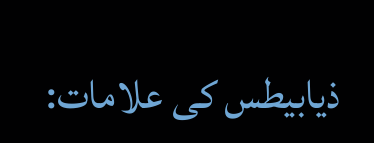ذیابیطس کی علامات: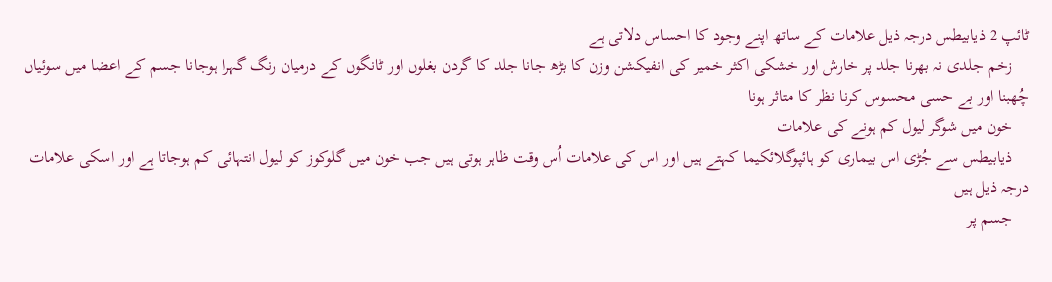ٹائپ 2 ذیابیطس درجہ ذیل علامات کے ساتھ اپنے وجود کا احساس دلاتی ہے
    زخم جلدی نہ بھرنا جلد پر خارش اور خشکی اکثر خمیر کی انفیکشن وزن کا بڑھ جانا جلد کا گردن بغلوں اور ٹانگوں کے درمیان رنگ گہرا ہوجانا جسم کے اعضا میں سوئیاں چُھبنا اور بے حسی محسوس کرنا نظر کا متاثر ہونا
    خون میں شوگر لیول کم ہونے کی علامات
    ذیابیطس سے جُڑی اس بیماری کو ہائپوگلائکیما کہتے ہیں اور اس کی علامات اُس وقت ظاہر ہوتی ہیں جب خون میں گلوکوز کو لیول انتہائی کم ہوجاتا ہے اور اسکی علامات درجہ ذیل ہیں
    جسم پر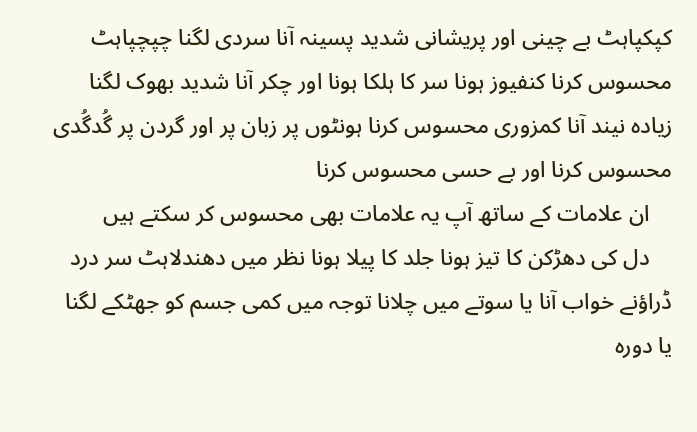کپکپاہٹ بے چینی اور پریشانی شدید پسینہ آنا سردی لگنا چپچپاہٹ محسوس کرنا کنفیوز ہونا سر کا ہلکا ہونا اور چکر آنا شدید بھوک لگنا زیادہ نیند آنا کمزوری محسوس کرنا ہونٹوں پر زبان پر اور گردن پر گُدگُدی محسوس کرنا اور بے حسی محسوس کرنا
    ان علامات کے ساتھ آپ یہ علامات بھی محسوس کر سکتے ہیں
    دل کی دھڑکن کا تیز ہونا جلد کا پیلا ہونا نظر میں دھندلاہٹ سر درد ڈراؤنے خواب آنا یا سوتے میں چلانا توجہ میں کمی جسم کو جھٹکے لگنا یا دورہ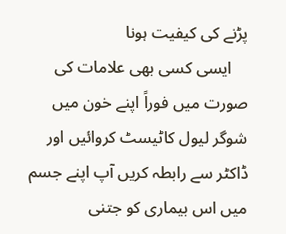پڑنے کی کیفیت ہونا
    ایسی کسی بھی علامات کی صورت میں فوراً اپنے خون میں شوگر لیول کاٹیسٹ کروائیں اور ڈاکٹر سے رابطہ کریں آپ اپنے جسم میں اس بیماری کو جتنی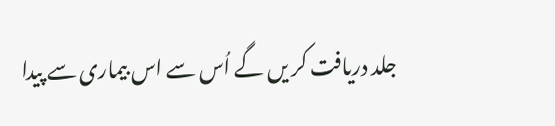جلد دریافت کر یں گے اُس سے اس بیماری سے پیدا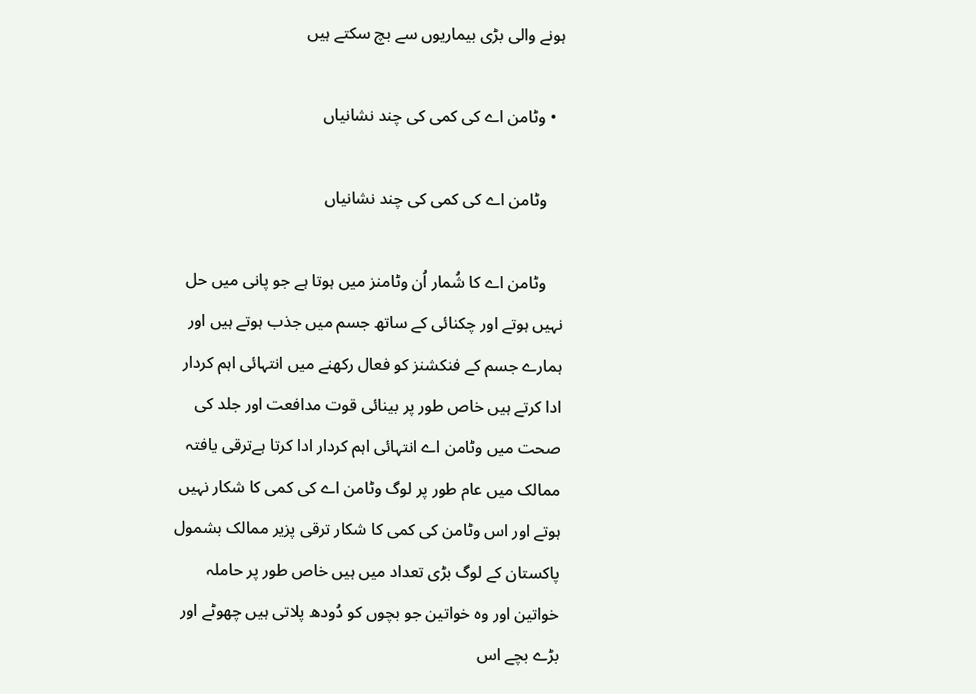ہونے والی بڑی بیماریوں سے بچ سکتے ہیں

  • وٹامن اے کی کمی کی چند نشانیاں

    وٹامن اے کی کمی کی چند نشانیاں

    وٹامن اے کا شُمار اُن وٹامنز میں ہوتا ہے جو پانی میں حل نہیں ہوتے اور چکنائی کے ساتھ جسم میں جذب ہوتے ہیں اور ہمارے جسم کے فنکشنز کو فعال رکھنے میں انتہائی اہم کردار ادا کرتے ہیں خاص طور پر بینائی قوت مدافعت اور جلد کی صحت میں وٹامن اے انتہائی اہم کردار ادا کرتا ہےترقی یافتہ ممالک میں عام طور پر لوگ وٹامن اے کی کمی کا شکار نہیں ہوتے اور اس وٹامن کی کمی کا شکار ترقی پزیر ممالک بشمول پاکستان کے لوگ بڑی تعداد میں ہیں خاص طور پر حاملہ خواتین اور وہ خواتین جو بچوں کو دُودھ پلاتی ہیں چھوٹے اور بڑے بچے اس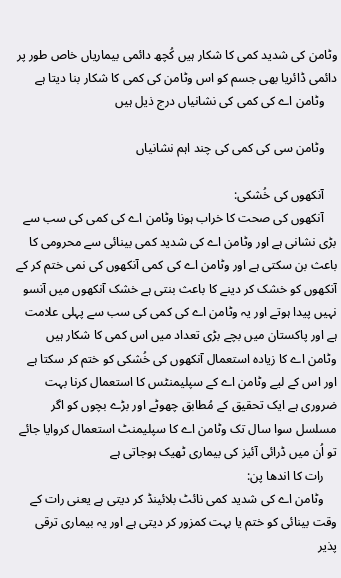وٹامن کی شدید کمی کا شکار ہیں کُچھ دائمی بیماریاں خاص طور پر دائمی ڈائریا بھی جسم کو اس وٹامن کی کمی کا شکار بنا دیتا ہے
    وٹامن اے کی کمی کی نشانیاں درج ذیل ہیں

    وٹامن سی کی کمی کی چند اہم نشانیاں

    آنکھوں کی خُشکی:
    آنکھوں کی صحت کا خراب ہونا وٹامن اے کی کمی کی سب سے بڑی نشانی ہے اور وٹامن اے کی شدید کمی بینائی سے محرومی کا باعث بن سکتی ہے اور وٹامن اے کی کمی آنکھوں کی نمی ختم کر کے آنکھوں کو خشک کر دینے کا باعث بنتی ہے خشک آنکھوں میں آنسو نہیں پیدا ہوتے اور یہ وٹامن اے کی کمی کی سب سے پہلی علامت ہے اور پاکستان میں بچے بڑی تعداد میں اس کمی کا شکار ہیں وٹامن اے کا زیادہ استعمال آنکھوں کی خُشکی کو ختم کر سکتا ہے اور اس کے لیے وٹامن اے کے سپلیمنٹس کا استعمال کرنا بہت ضروری ہے ایک تحقیق کے مُطابق چھوٹے اور بڑے بچوں کو اگر مسلسل سوا سال تک وٹامن اے کا سپلیمنٹ استعمال کروایا جائے تو اُن میں ڈرائی آئیز کی بیماری ٹھیک ہوجاتی ہے
    رات کا اندھا پن:
    وٹامن اے کی شدید کمی نائٹ بلائینڈ کر دیتی ہے یعنی رات کے وقت بینائی کو ختم یا بہت کمزور کر دیتی ہے اور یہ بیماری ترقی پذیر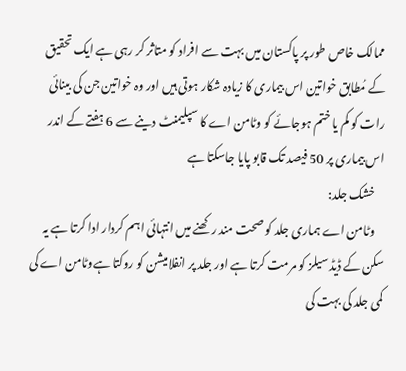ممالک خاص طور پر پاکستان میں بہت سے افراد کو متاثر کر رہی ہے ایک تحقیق کے مُطابق خواتین اس بیماری کا زیادہ شکار ہوتی ہیں اور وہ خواتین جن کی بینائی رات کو کم یا ختم ہوجائے کو وٹامن اے کا سپلیمنٹ دینے سے 6 ہفتے کے اندر اس بیماری پر 50 فیصد تک قابو پایا جاسکتا ہے
    خشک جلد:
    وٹامن اے ہماری جلد کو صحت مند رکھنے میں انتہائی اہم کردار ادا کرتا ہے یہ سکن کے ڈیڈ سیلز کو مرمت کرتا ہے اور جلد پر انفلامیشن کو روکتا ہےوٹامن اے کی کمی جلد کی بہت کی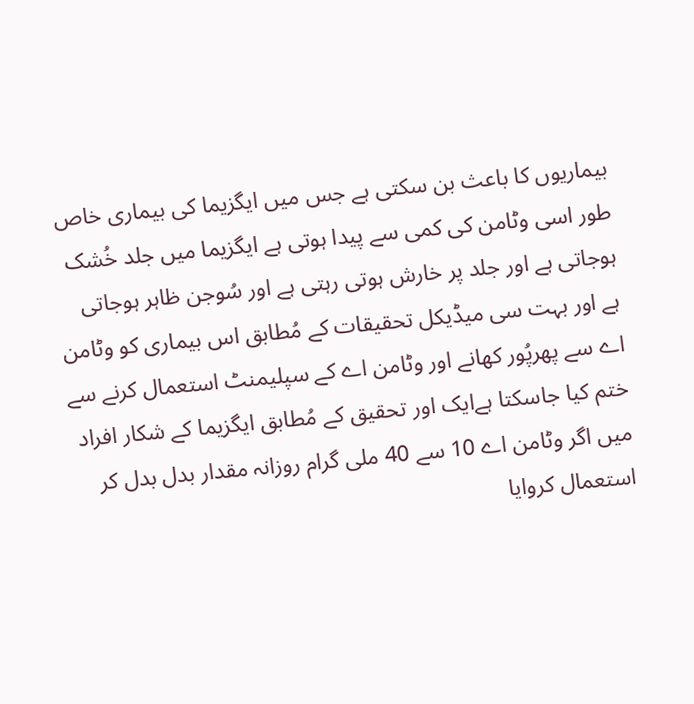بیماریوں کا باعث بن سکتی ہے جس میں ایگزیما کی بیماری خاص طور اسی وٹامن کی کمی سے پیدا ہوتی ہے ایگزیما میں جلد خُشک ہوجاتی ہے اور جلد پر خارش ہوتی رہتی ہے اور سُوجن ظاہر ہوجاتی ہے اور بہت سی میڈیکل تحقیقات کے مُطابق اس بیماری کو وٹامن اے سے پھرپُور کھانے اور وٹامن اے کے سپلیمنٹ استعمال کرنے سے ختم کیا جاسکتا ہےایک اور تحقیق کے مُطابق ایگزیما کے شکار افراد میں اگر وٹامن اے 10 سے 40 ملی گرام روزانہ مقدار بدل بدل کر استعمال کروایا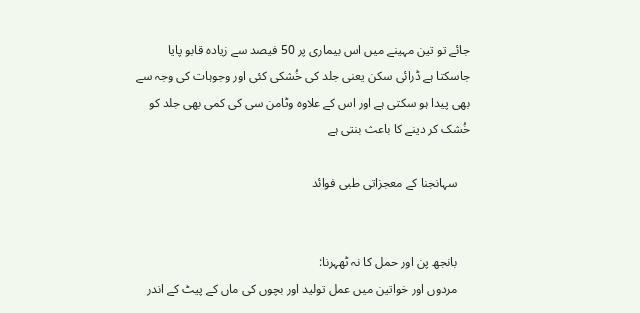جائے تو تین مہینے میں اس بیماری پر 50 فیصد سے زیادہ قابو پایا جاسکتا ہے ڈرائی سکن یعنی جلد کی خُشکی کئی اور وجوہات کی وجہ سے بھی پیدا ہو سکتی ہے اور اس کے علاوہ وٹامن سی کی کمی بھی جلد کو خُشک کر دینے کا باعث بنتی ہے

    سہانجنا کے معجزاتی طبی فوائد


    بانجھ پن اور حمل کا نہ ٹھہرنا:
    مردوں اور خواتین میں عمل تولید اور بچوں کی ماں کے پیٹ کے اندر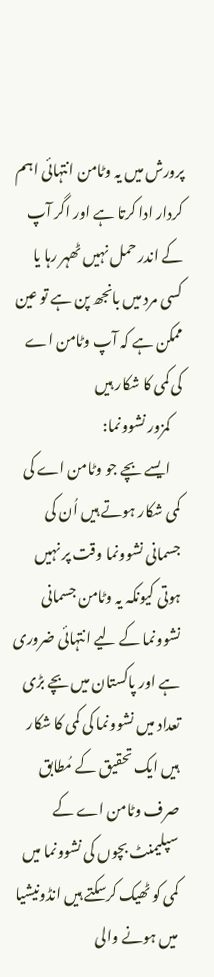پرورش میں یہ وٹامن انتہائی اہم کردار ادا کرتا ہے اور اگر آپ کے اندر حمل نہیں ٹھہر رہا یا کسی مرد میں بانجھ پن ہے تو عین ممکن ہے کہ آپ وٹامن اے کی کمی کا شکار ہیں
    کمزور نشوونما:
    ایسے بچے جو وٹامن اے کی کمی شکار ہوتے ہیں اُن کی جسمانی نشوونما وقت پر نہیں ہوتی کیونکہ یہ وٹامن جسمانی نشوونما کے لیے انتہائی ضروری ہے اور پاکستان میں بچے بڑی تعداد میں نشوونما کی کمی کا شکار ہیں ایک تحقیق کے مُطابق صرف وٹامن اے کے سپلیمنٹ بچوں کی نشوونما میں کمی کو ٹھیک کرسکتے ہیں انڈونیشیا میں ہونے والی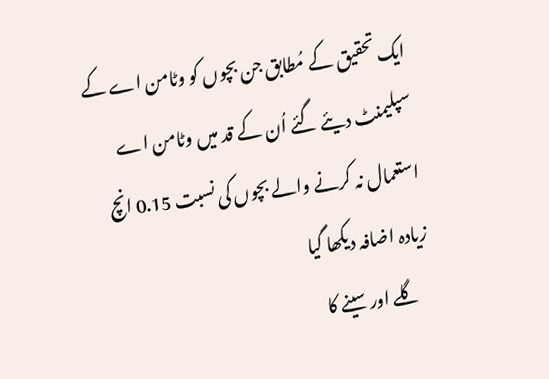ایک تحقیق کے مُطابق جن بچوں کو وٹامن اے کے سپلیمنٹ دیئے گئے اُن کے قد میں وٹامن اے استعمال نہ کرنے والے بچوں کی نسبت 0.15 انچ زیادہ اضافہ دیکھا گیا
    گلے اور سینے کا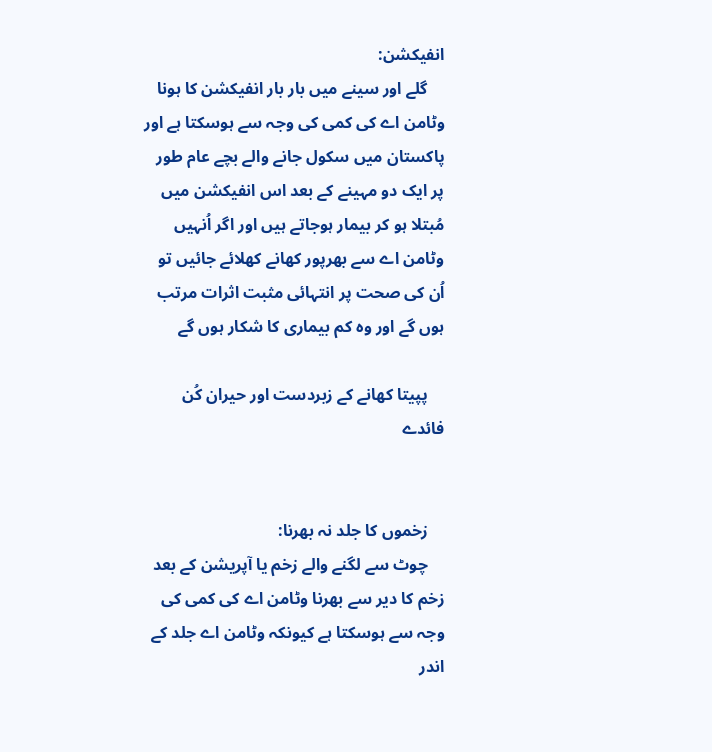انفیکشن:
    گلے اور سینے میں بار بار انفیکشن کا ہونا وٹامن اے کی کمی کی وجہ سے ہوسکتا ہے اور پاکستان میں سکول جانے والے بچے عام طور پر ایک دو مہینے کے بعد اس انفیکشن میں مُبتلا ہو کر بیمار ہوجاتے ہیں اور اگر اُنہیں وٹامن اے سے بھرپور کھانے کھلائے جائیں تو اُن کی صحت پر انتہائی مثبت اثرات مرتب ہوں گے اور وہ کم بیماری کا شکار ہوں گے

    پپیتا کھانے کے زبردست اور حیران کُن فائدے


    زخموں کا جلد نہ بھرنا:
    چوٹ سے لگنے والے زخم یا آپریشن کے بعد زخم کا دیر سے بھرنا وٹامن اے کی کمی کی وجہ سے ہوسکتا ہے کیونکہ وٹامن اے جلد کے اندر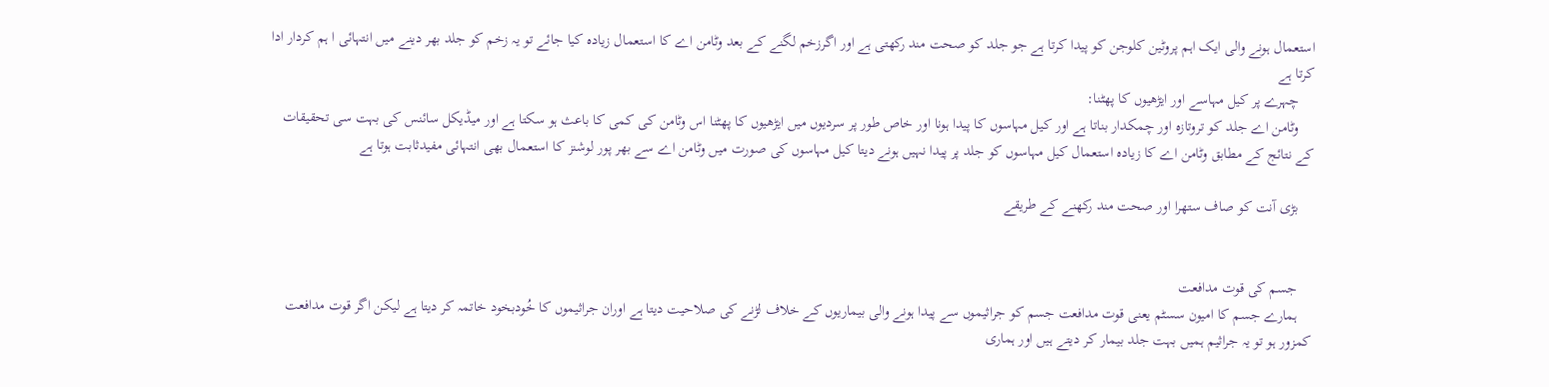استعمال ہونے والی ایک اہم پروٹین کلوجن کو پیدا کرتا ہے جو جلد کو صحت مند رکھتی ہے اور اگرزخم لگنے کے بعد وٹامن اے کا استعمال زیادہ کیا جائے تو یہ زخم کو جلد بھر دینے میں انتہائی ا ہم کردار ادا کرتا ہے
    چہرے پر کیل مہاسے اور ایڑھیوں کا پھٹنا:
    وٹامن اے جلد کو تروتازہ اور چمکدار بناتا ہے اور کیل مہاسوں کا پیدا ہونا اور خاص طور پر سردیوں میں ایڑھیوں کا پھٹنا اس وٹامن کی کمی کا باعث ہو سکتا ہے اور میڈیکل سائنس کی بہت سی تحقیقات کے نتائج کے مطابق وٹامن اے کا زیادہ استعمال کیل مہاسوں کو جلد پر پیدا نہیں ہونے دیتا کیل مہاسوں کی صورت میں وٹامن اے سے بھر پور لوشنز کا استعمال بھی انتہائی مفیدثابت ہوتا ہے

    بڑی آنت کو صاف ستھرا اور صحت مند رکھنے کے طریقے


    جسم کی قوت مدافعت
    ہمارے جسم کا امیون سسٹم یعنی قوت مدافعت جسم کو جراثیموں سے پیدا ہونے والی بیماریوں کے خلاف لڑنے کی صلاحیت دیتا ہے اوران جراثیموں کا خُودبخود خاتمہ کر دیتا ہے لیکن اگر قوت مدافعت کمزور ہو تو یہ جراثیم ہمیں بہت جلد بیمار کر دیتے ہیں اور ہماری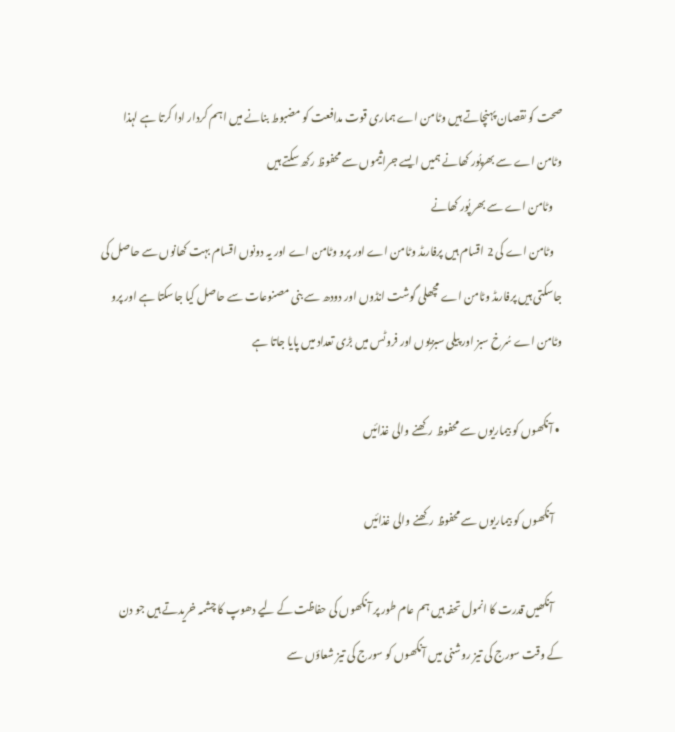صحت کو نقصان پہنچاتے ہیں وٹامن اے ہماری قوت مدافعت کو مضبوط بنانے میں اہم کردار ادا کرتا ہے لہذا وٹامن اے سے بھرپُور کھانے ہمیں ایسے جراثیموں سے محفوظ رکھ سکتے ہیں
    وٹامن اے سے بھر پُور کھانے
    وٹامن اے کی 2 اقسام ہیں پرفارمڈ وٹامن اے اور پرو وٹامن اے اور یہ دونوں اقسام بہت کھانوں سے حاصل کی جاسکتی ہیں پرفارمڈ وٹامن اے مچھلی گوشت انڈوں اور دودھ سے بنی مصنوعات سے حاصل کیا جاسکتا ہے اور پرو وٹامن اے سُرخ سبز اور پیلی سبزیوں اور فروٹس میں بڑی تعداد میں پایا جاتا ہے

  • آنکھوں کو بیماریوں سے محفوظ رکھنے والی غذائیں

    آنکھوں کو بیماریوں سے محفوظ رکھنے والی غذائیں

    آنکھیں قدرت کا انمول تحفہ ہیں ہم عام طور پر آنکھوں کی حفاظت کے لیے دھوپ کا چشمہ خریدتے ہیں جو دن کے وقت سورج کی تیز روشنی میں آنکھوں کو سورج کی تیز شعاؤں سے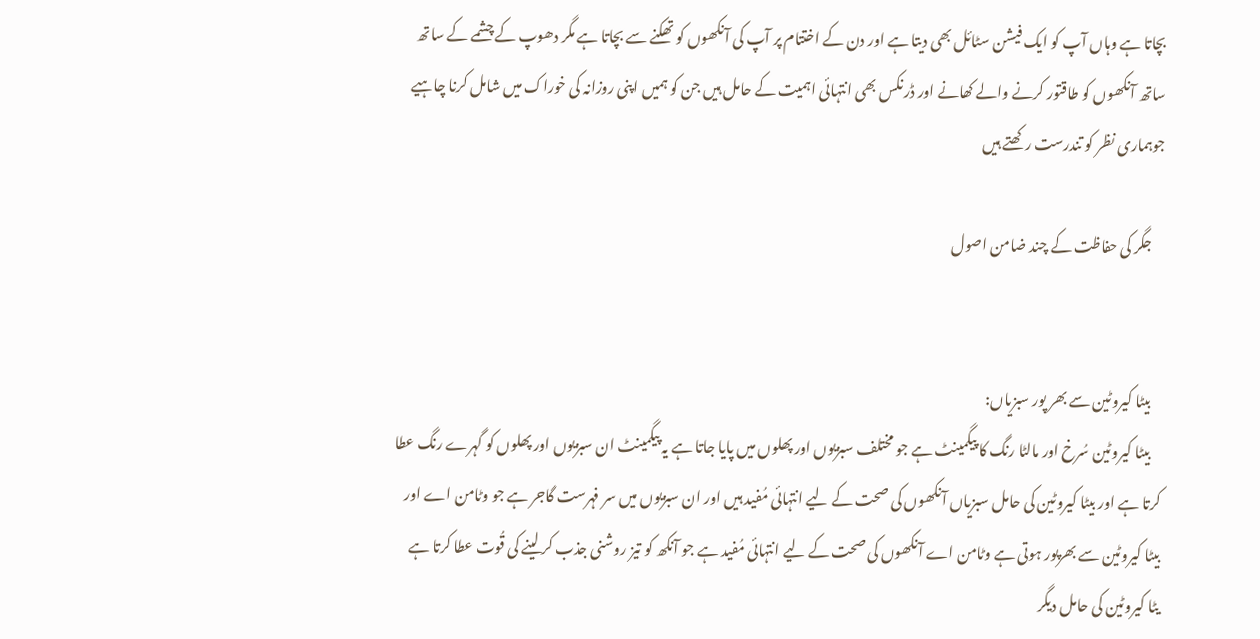بچاتا ہے وہاں آپ کو ایک فیشن سٹائل بھی دیتا ہے اور دن کے اختتام پر آپ کی آنکھوں کو تھکنے سے بچاتا ہے مگر دھوپ کے چشمے کے ساتھ ساتھ آنکھوں کو طاقتور کرنے والے کھانے اور ڈرنکس بھی انتہائی اہمیت کے حامل ہیں جن کو ہمیں اپنی روزانہ کی خوراک میں شامل کرنا چاہیے جوہماری نظر کو تندرست رکھتے ہیں

    جگر کی حفاظت کے چند ضامن اصول


    بیٹا کیروٹین سے بھر پور سبزیاں:
    بیٹا کیروٹین سُرخ اور مالٹا رنگ کا پیگمینٹ ہے جو مختلف سبزیوں اور پھلوں میں پایا جاتا ہے یہ پیگمینٹ ان سبزیوں اور پھلوں کو گہرے رنگ عطا کرتا ہے اور بیٹا کیروٹین کی حامل سبزیاں آنکھوں کی صحت کے لیے انتہائی مُفید ہیں اور ان سبزیوں میں سر فہرست گاجر ہے جو وٹامن اے اور بیٹا کیروٹین سے بھرپور ہوتی ہے وٹامن اے آنکھوں کی صحت کے لیے انتہائی مُفید ہے جو آنکھ کو تیز روشنی جذب کر لینے کی قُوت عطا کرتا ہے یٹا کیروٹین کی حامل دیگر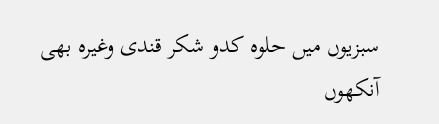سبزیوں میں حلوہ کدو شکر قندی وغیرہ بھی آنکھوں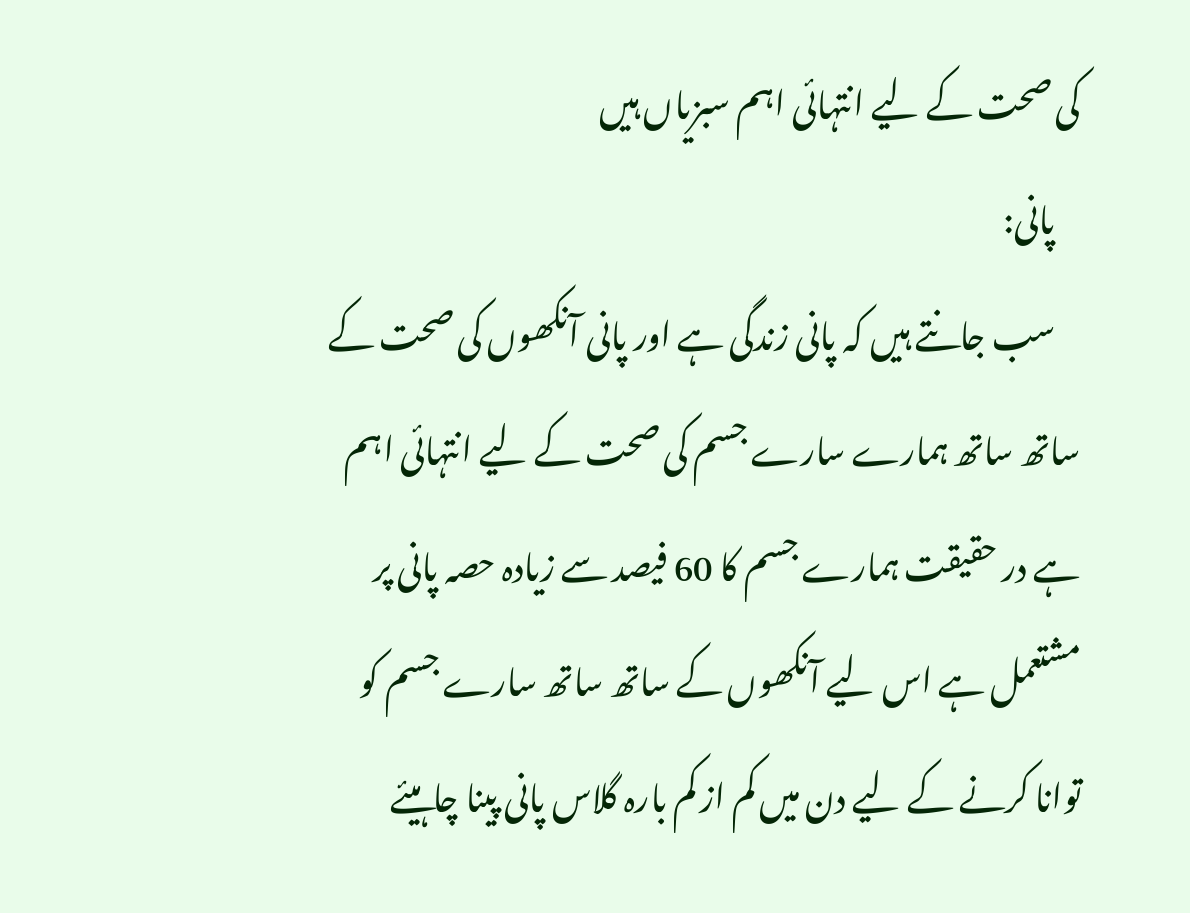کی صحت کے لیے انتہائی اہم سبزیاں ہیں
    پانی:
    سب جانتے ہیں کہ پانی زندگی ہے اور پانی آنکھوں کی صحت کے ساتھ ساتھ ہمارے سارے جسم کی صحت کے لیے انتہائی اہم ہے در حقیقت ہمارے جسم کا 60 فیصد سے زیادہ حصہ پانی پر مشتعمل ہے اس لیے آنکھوں کے ساتھ ساتھ سارے جسم کو توانا کرنے کے لیے دن میں کم از کم بارہ گلاس پانی پینا چاہیئے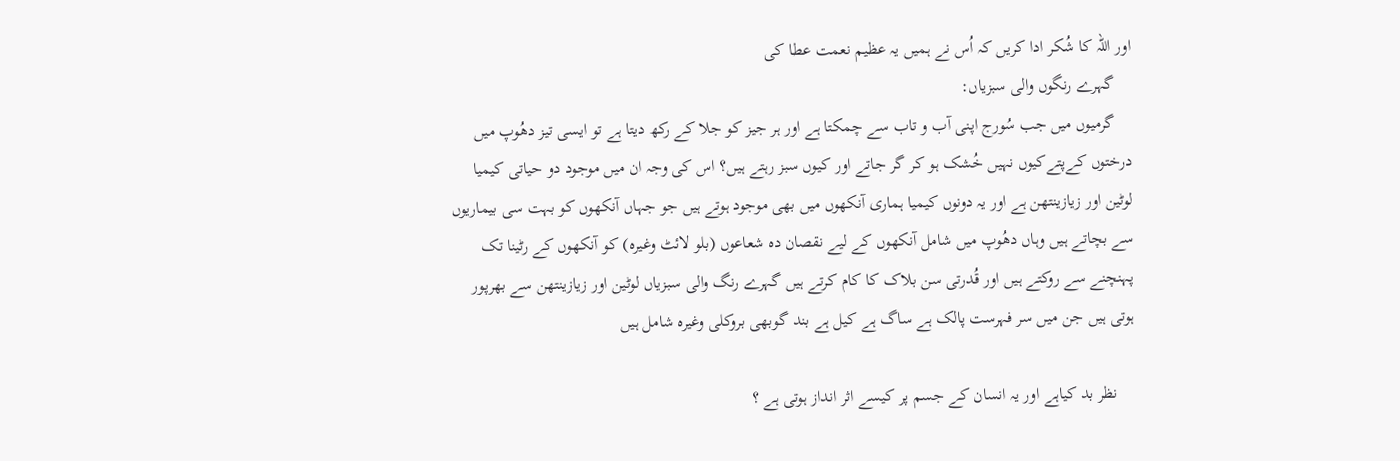اور اللہ کا شُکر ادا کریں کہ اُس نے ہمیں یہ عظیم نعمت عطا کی
    گہرے رنگوں والی سبزیاں:
    گرمیوں میں جب سُورج اپنی آب و تاب سے چمکتا ہے اور ہر جیز کو جلا کے رکھ دیتا ہے تو ایسی تیز دھُوپ میں درختوں کےپتےکیوں نہیں خُشک ہو کر گر جاتے اور کیوں سبز رہتے ہیں؟ اس کی وجہ ان میں موجود دو حیاتی کیمیا لوٹین اور زیازینتھن ہے اور یہ دونوں کیمیا ہماری آنکھوں میں بھی موجود ہوتے ہیں جو جہاں آنکھوں کو بہت سی بیماریوں سے بچاتے ہیں وہاں دھُوپ میں شامل آنکھوں کے لیے نقصان دہ شعاعوں (بلو لائٹ وغیرہ) کو آنکھوں کے رٹینا تک پہنچنے سے روکتے ہیں اور قُدرتی سن بلاک کا کام کرتے ہیں گہرے رنگ والی سبزیاں لوٹین اور زیازینتھن سے بھرپور ہوتی ہیں جن میں سر فہرست پالک ہے ساگ ہے کیل ہے بند گوبھی بروکلی وغیرہ شامل ہیں

    نظر بد کیاہے اور یہ انسان کے جسم پر کیسے اثر انداز ہوتی ہے ؟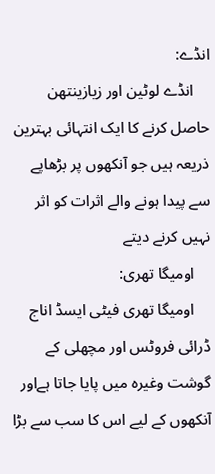انڈے:
    انڈے لوٹین اور زیازینتھن حاصل کرنے کا ایک انتہائی بہترین ذریعہ ہیں جو آنکھوں پر بڑھاپے سے پیدا ہونے والے اثرات کو اثر نہیں کرنے دیتے
    اومیگا تھری:
    اومیگا تھری فیٹی ایسڈ اناج ڈرائی فروٹس اور مچھلی کے گوشت وغیرہ میں پایا جاتا ہےاور آنکھوں کے لیے اس کا سب سے بڑا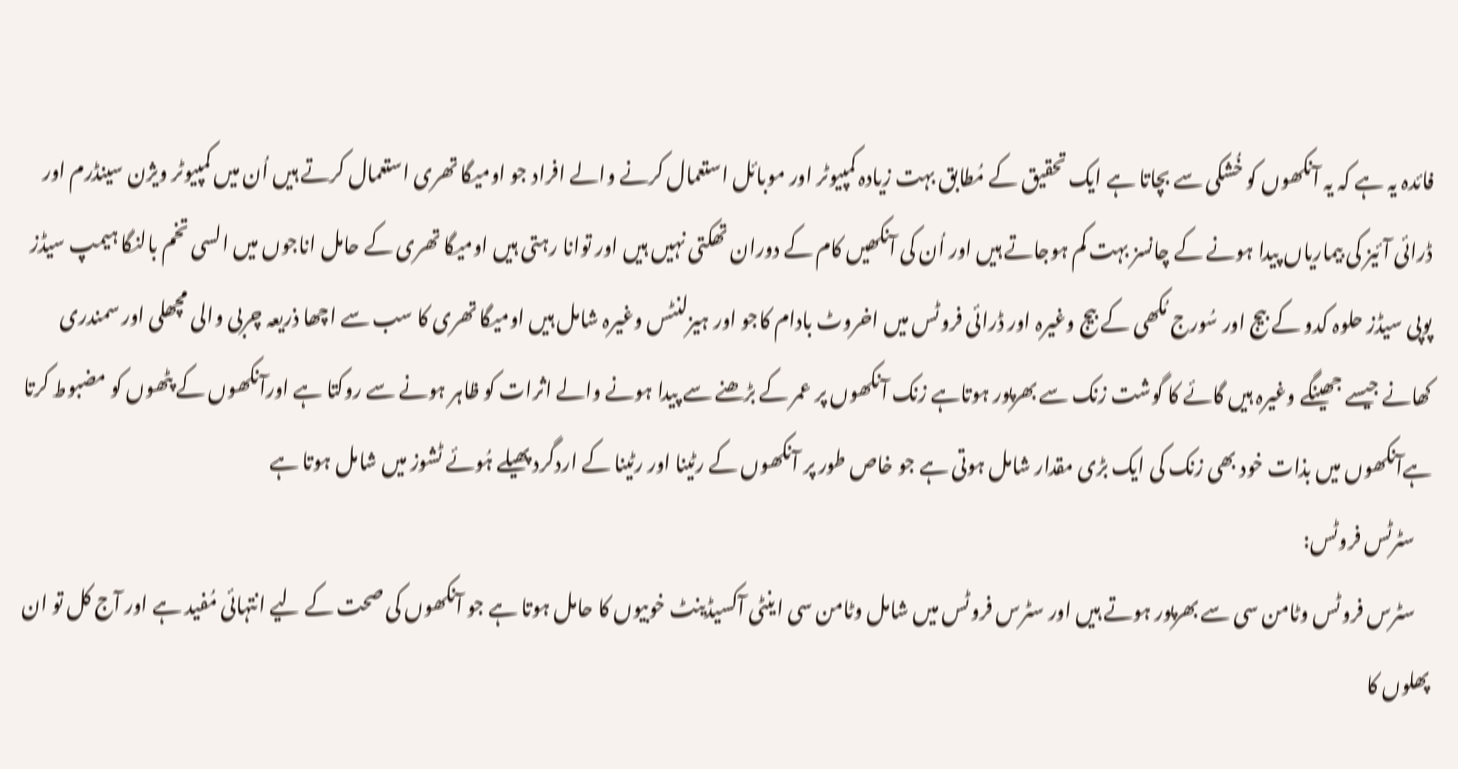فائدہ یہ ہے کہ یہ آنکھوں کو خُشکی سے بچاتا ہے ایک تحقیق کے مُطابق بہت زیادہ کمپیوٹر اور موبائل استعمال کرنے والے افراد جو اومیگا تھری استعمال کرتے ہیں اُن میں کمپیوٹر ویژن سینڈرم اور ڈرائی آئیز کی بیماریاں پیدا ہونے کے چانسز بہت کم ہوجاتے ہیں اور اُن کی آنکھیں کام کے دوران تھکتی نہیں ہیں اور توانا رہتی ہیں اومیگا تھری کے حامل اناجوں میں السی تخم بالنگا ہیمپ سیڈز پوپی سیڈز حلوہ کدو کے بیج اور سُورج مُکھی کے بیج وغیرہ اور ڈرائی فروٹس میں اخروٹ بادام کاجو اور ہیزلنٹس وغیرہ شامل ہیں اومیگا تھری کا سب سے اچھا ذریعہ چربی والی مچھلی اور سمندری کھانے جیسے جھینگے وغیرہ ہیں گائے کا گوشت زنک سے بھرپور ہوتاہے زنک آنکھوں پر عمر کے بڑھنے سے پیدا ہونے والے اثرات کو ظاہر ہونے سے روکتا ہے اورآنکھوں کے پٹھوں کو مضبوط کرتا ہےآنکھوں میں بذات خود بھی زنک کی ایک بڑی مقدار شامل ہوتی ہے جو خاص طور پر آنکھوں کے رٹینا اور رٹینا کے اردگرد پھیلے ہُوئے ٹشوز میں شامل ہوتا ہے
    سٹرٹس فروٹس:
    سٹرس فروٹس وٹامن سی سے بھرپور ہوتے ہیں اور سٹرس فروٹس میں شامل وٹامن سی اینٹی آکسیڈینٹ خوبیوں کا حامل ہوتا ہے جو آنکھوں کی صحت کے لیے انتہائی مُفید ہے اور آج کل تو ان پھلوں کا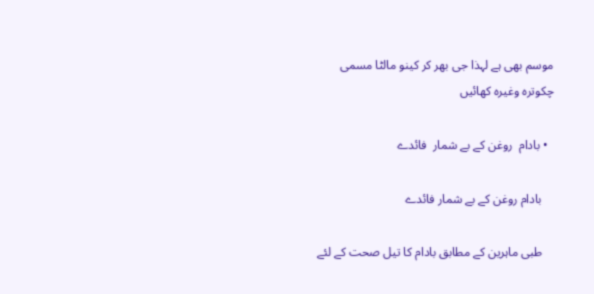موسم بھی ہے لہذا جی بھر کر کینو مالٹا مسمی چکوترہ وغیرہ کھائیں

  • بادام  روغن کے بے شمار  فائدے

    بادام روغن کے بے شمار فائدے

    طبی ماہرین کے مطابق بادام کا تیل صحت کے لئے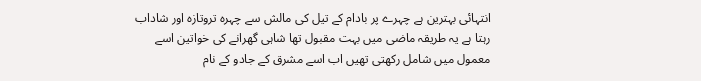انتہائی بہترین ہے چہرے پر بادام کے تیل کی مالش سے چہرہ تروتازہ اور شاداب رہتا ہے یہ طریقہ ماضی میں بہت مقبول تھا شاہی گھرانے کی خواتین اسے معمول میں شامل رکھتی تھیں اب اسے مشرق کے جادو کے نام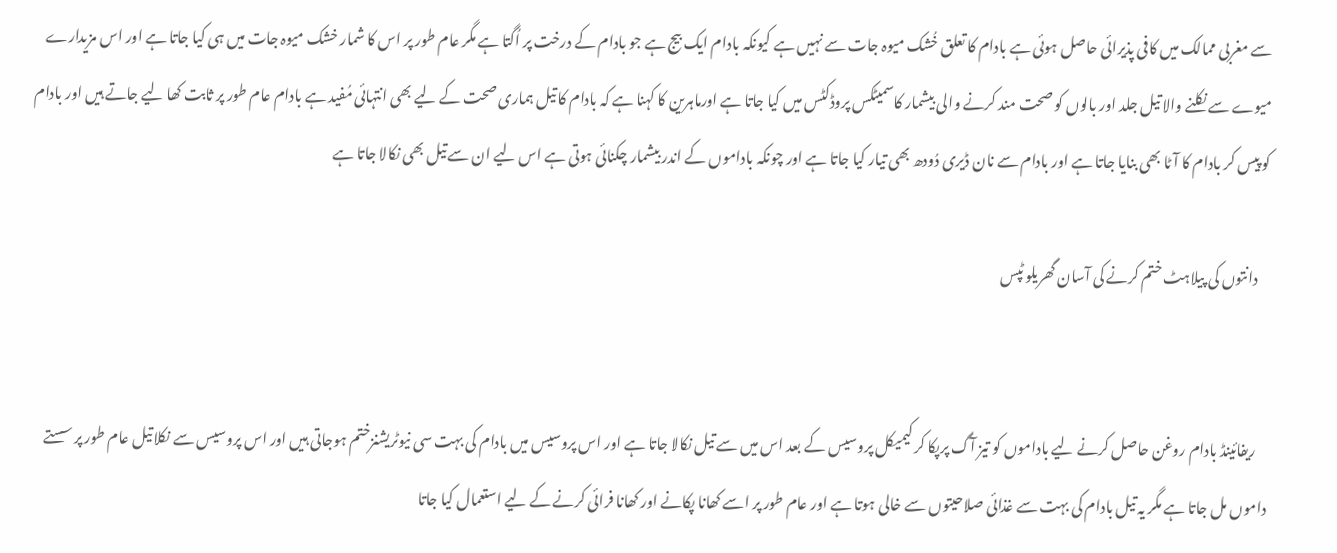سے مغربی ممالک میں کافی پذیرائی حاصل ہوئی ہے بادام کا تعلق خُشک میوہ جات سے نہیں ہے کیونکہ بادام ایک بیج ہے جو بادام کے درخت پر اُگتا ہے مگر عام طور پر اس کا شمار خشک میوہ جات میں ہی کیا جاتا ہے اور اس مزیدارے میوے سے نکلنے والا تیل جلد اور بالوں کو صحت مند کرنے والی بیشمار کاسمیٹکس پروڈکٹس میں کیا جاتا ہے اورماہرین کا کہنا ہے کہ بادام کا تیل ہماری صحت کے لیے بھی انتہائی مُفید ہے بادام عام طور پر ثابت کھا لیے جاتے ہیں اور بادام کو پیس کر بادام کا آٹا بھی بنایا جاتا ہے اور بادام سے نان ڈیری دُودھ بھی تیار کیا جاتا ہے اور چونکہ باداموں کے اندر بیشمار چکنائی ہوتی ہے اس لیے ان سے تیل بھی نکالا جاتا ہے

    دانتوں کی پیلاہٹ ختم کرنے کی آسان گھریلو ٹپس


    ریفائینڈ بادام روغن حاصل کرنے لیے باداموں کو تیز آگ پرپکا کر کیمیکل پروسیس کے بعد اس میں سے تیل نکالا جاتا ہے اور اس پروسیس میں بادام کی بہت سی نیوٹریشنزختم ہوجاتی ہیں اور اس پروسیس سے نکلا تیل عام طور پر سستے داموں مل جاتا ہے مگر یہ تیل بادام کی بہت سے غذائی صلاحیتوں سے خالی ہوتا ہے اور عام طور پر اسے کھانا پکانے اور کھانا فرائی کرنے کے لیے استعمال کیا جاتا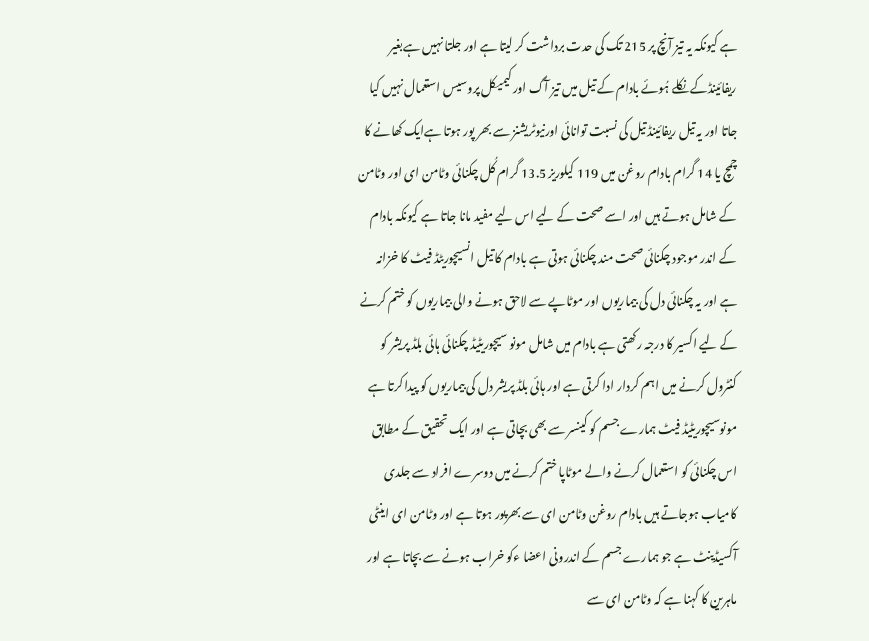ہے کیونکہ یہ تیز آنچ پر 215 تک کی حدت برداشت کر لیتا ہے اور جلتا نہیں ہےبغیر ریفائینڈکے نکلے ہُوئے بادام کے تیل میں تیز آگ اور کیمیکل پروسیس استعمال نہیں کیا جاتا اور یہ تیل ریفائینڈ تیل کی نسبت توانائی اورنیوٹریشنز سے بھر پور ہوتا ہےایک کھانے کا چمچ یا 14 گرام بادام روغن میں 119 کیلوریز 13.5 گرام کُل چکنائی وٹامن ای اور وٹامن کے شامل ہوتے ہیں اور اسے صحت کے لیے اس لیے مفید مانا جاتا ہے کیونکہ بادام کے اندر موجود چکنائی صحت مند چکنائی ہوتی ہے بادام کا تیل انسیچوریٹڈ فیٹ کا خزانہ ہے اور یہ چکنائی دل کی بیماریوں اور موٹاپے سے لاحق ہونے والی بیماریوں کو ختم کرنے کے لیے اکسیر کا درجہ رکھتی ہے بادام میں شامل مونو سیچوریٹیڈ چکنائی ہائی بلڈ پریشر کو کنٹرول کرنے میں اہم کردار ادا کرتی ہے اور ہائی بلڈ پریشر دل کی بیماریوں کو پیدا کرتا ہے مونوسیچوریٹیڈ فیٹ ہمارے جسم کو کینسر سے بھی بچاتی ہے اور ایک تحقیق کے مطابق اس چکنائی کو استعمال کرنے والے موٹاپا ختم کرنے میں دوسرے افراد سے جلدی کامیاب ہوجاتے ہیں بادام روغن وٹامن ای سے بھرپور ہوتا ہے اور وٹامن ای اینٹی آکسیڈینٹ ہے جو ہمارے جسم کے اندرونی اعضا ءکو خراب ہونے سے بچاتا ہے اور ماہرین کا کہنا ہے کہ وٹامن ای سے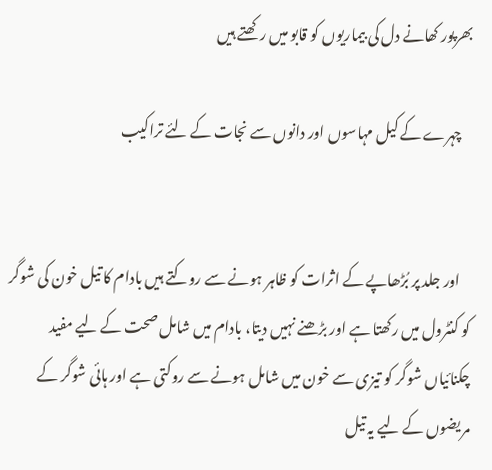بھرپور کھانے دل کی بیماریوں کو قابو میں رکھتے ہیں

    چہرے کے کیل مہاسوں اور دانوں سے نجات کے لئے تراکیب


    اور جلد پر بُڑھاپے کے اثرات کو ظاہر ہونے سے روکتے ہیں بادام کا تیل خون کی شوگر کو کنٹرول میں رکھتا ہے اور بڑھنے نہیں دیتا، بادام میں شامل صحت کے لیے مفید چکنائیاں شوگر کو تیزی سے خون میں شامل ہونے سے روکتی ہے اور ہائی شوگر کے مریضوں کے لیے یہ تیل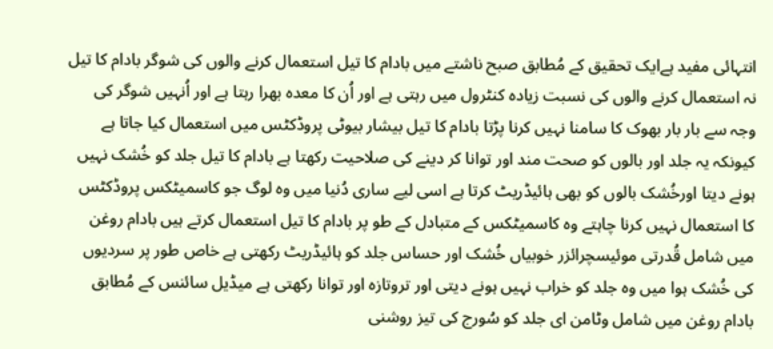انتہائی مفید ہےایک تحقیق کے مُطابق صبح ناشتے میں بادام کا تیل استعمال کرنے والوں کی شوگر بادام کا تیل نہ استعمال کرنے والوں کی نسبت زیادہ کنٹرول میں رہتی ہے اور اُن کا معدہ بھرا رہتا ہے اور اُنہیں شوگر کی وجہ سے بار بار بھوک کا سامنا نہیں کرنا پڑتا بادام کا تیل بیشار بیوٹی پروڈکٹس میں استعمال کیا جاتا ہے کیونکہ یہ جلد اور بالوں کو صحت مند اور توانا کر دینے کی صلاحیت رکھتا ہے بادام کا تیل جلد کو خُشک نہیں ہونے دیتا اورخُشک بالوں کو بھی ہائیڈریٹ کرتا ہے اسی لیے ساری دُنیا میں وہ لوگ جو کاسمیٹکس پروڈکٹس کا استعمال نہیں کرنا چاہتے وہ کاسمیٹکس کے متبادل کے طو پر بادام کا تیل استعمال کرتے ہیں بادام روغن میں شامل قُدرتی موئیسچرائزر خوبیاں خُشک اور حساس جلد کو ہائیڈریٹ رکھتی ہے خاص طور پر سردیوں کی خُشک ہوا میں وہ جلد کو خراب نہیں ہونے دیتی اور تروتازہ اور توانا رکھتی ہے میڈیل سائنس کے مُطابق بادام روغن میں شامل وٹامن ای جلد کو سُورج کی تیز روشنی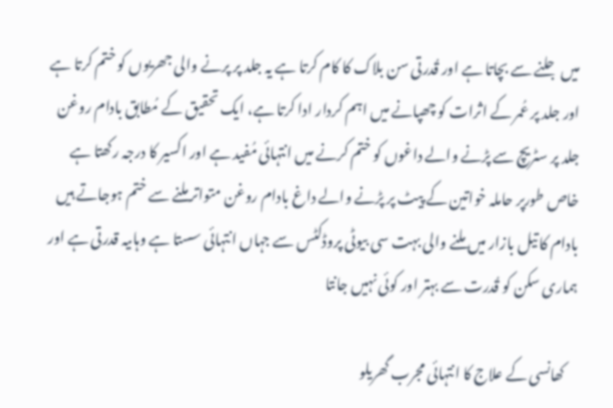میں جلنے سے بچاتا ہے اور قُدرتی سن بلاک کا کام کرتا ہے یہ جلد پر پرنے والی جھریوں کو ختم کرتا ہے اور جلد پر عُمر کے اثرات کو چھپانے میں اہم کردار ادا کرتا ہے، ایک تحقیق کے مُطابق بادام روغن جلد پر سٹریچ سے پڑنے والے داغوں کو ختم کرنے میں انتہائی مُفید ہے اور اکسیر کا درجہ رکھتا ہے خاص طورپر حاملہ خواتین کے پیٹ پر پڑنے والے داغ بادام روغن متواتر ملنے سے ختم ہوجاتے ہیں بادام کا تیل بازار میں ملنے والی بہت سی بیوٹی پروڈکٹس سے جہاں انتہائی سستا ہے وہاںیہ قدرتی ہے اور ہماری سکن کو قُدرت سے بہتر اور کوئی نہیں جانتا

    کھانسی کے علاج کا انتہائی مجرب گھریلو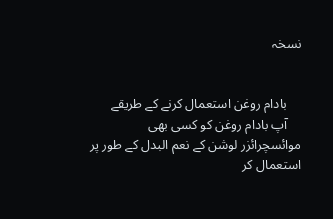نسخہ


    بادام روغن استعمال کرنے کے طریقے
    آپ بادام روغن کو کسی بھی موائسچرائزر لوشن کے نعم البدل کے طور پر استعمال کر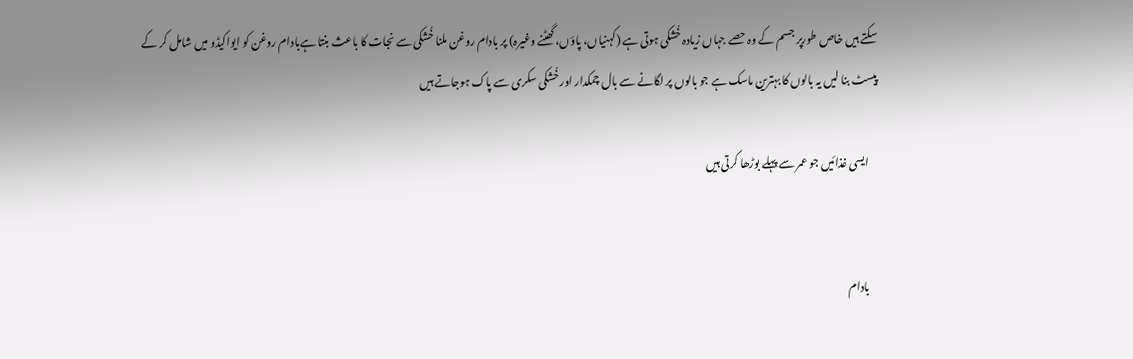سکتے ہیں خاص طورپر جسم کے وہ حصے جہاں زیادہ خُشکی ہوتی ہے (کہنیاں، پاؤں، گھٹنے وغیرہ) پر بادام روغن ملنا خُشکی سے نجات کا باعث بنتا ہےبادام روغن کو ایواکیڈو میں شامل کر کے پیسٹ بنا لیں یہ بالوں کا بہترین ماسک ہے جو بالوں پر لگانے سے بال چمکدار اور خُشکی سکری سے پاک ہوجاتے ہیں

    ایسی غذائیں جو عمر سے پہلے بوڑھا کرتی ہیں


    بادام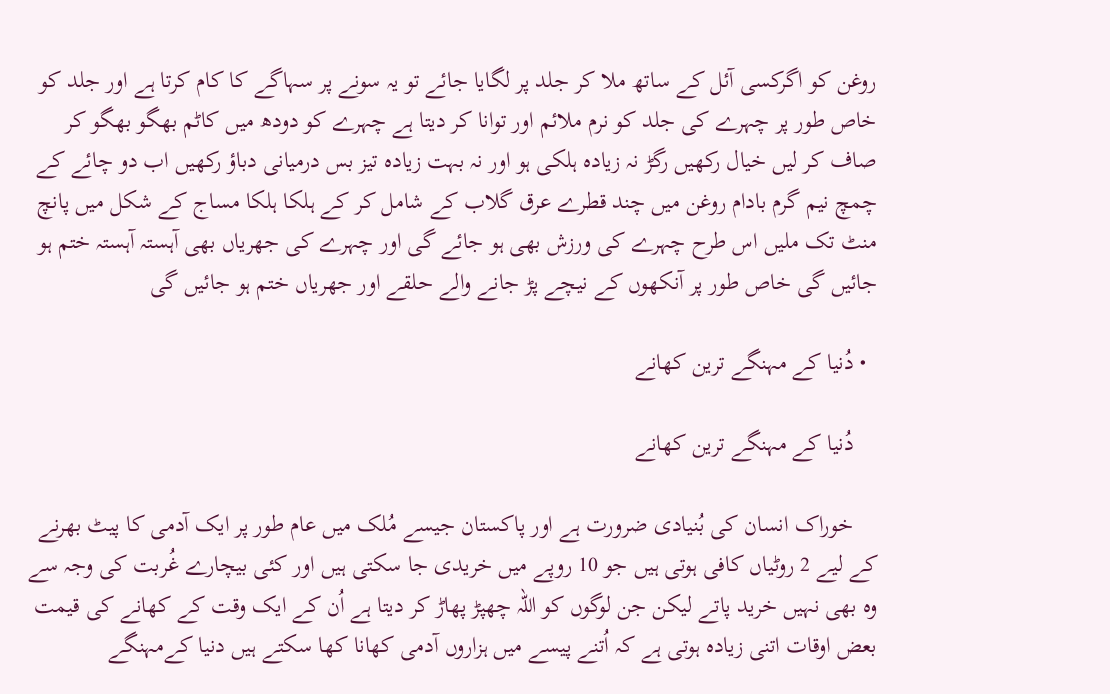روغن کو اگرکسی آئل کے ساتھ ملا کر جلد پر لگایا جائے تو یہ سونے پر سہاگے کا کام کرتا ہے اور جلد کو خاص طور پر چہرے کی جلد کو نرم ملائم اور توانا کر دیتا ہے چہرے کو دودھ میں کاٹم بھگو بھگو کر صاف کر لیں خیال رکھیں رگڑ نہ زیادہ ہلکی ہو اور نہ بہت زیادہ تیز بس درمیانی دباؤ رکھیں اب دو چائے کے چمچ نیم گرم بادام روغن میں چند قطرے عرق گلاب کے شامل کر کے ہلکا ہلکا مساج کے شکل میں پانچ منٹ تک ملیں اس طرح چہرے کی ورزش بھی ہو جائے گی اور چہرے کی جھریاں بھی آہستہ آہستہ ختم ہو جائیں گی خاص طور پر آنکھوں کے نیچے پڑ جانے والے حلقے اور جھریاں ختم ہو جائیں گی

  • دُنیا کے مہنگے ترین کھانے

    دُنیا کے مہنگے ترین کھانے

    خوراک انسان کی بُنیادی ضرورت ہے اور پاکستان جیسے مُلک میں عام طور پر ایک آدمی کا پیٹ بھرنے کے لیے 2 روٹیاں کافی ہوتی ہیں جو 10 روپے میں خریدی جا سکتی ہیں اور کئی بیچارے غُربت کی وجہ سے وہ بھی نہیں خرید پاتے لیکن جن لوگوں کو اللہ چھپڑ پھاڑ کر دیتا ہے اُن کے ایک وقت کے کھانے کی قیمت بعض اوقات اتنی زیادہ ہوتی ہے کہ اُتنے پیسے میں ہزاروں آدمی کھانا کھا سکتے ہیں دنیا کےمہنگے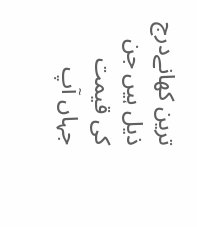ترین کھانےدرج ذیل ہیں جن کی قیمت جہاں آپ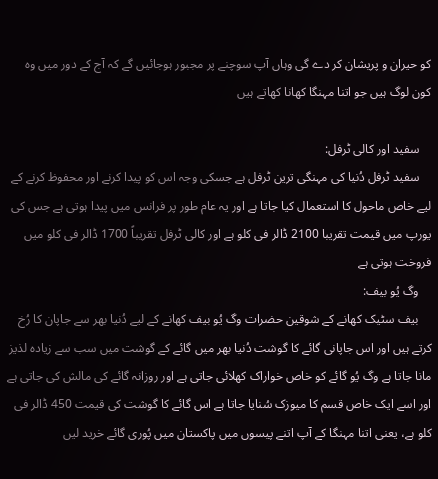کو حیران و پریشان کر دے گی وہاں آپ سوچنے پر مجبور ہوجائیں گے کہ آج کے دور میں وہ کون لوگ ہیں جو اتنا مہنگا کھانا کھاتے ہیں

    سفید اور کالی ٹرفل:
    سفید ٹرفل دُنیا کی مہنگی ترین ٹرفل ہے جسکی وجہ اس کو پیدا کرنے اور محفوظ کرنے کے لیے خاص ماحول کا استعمال کیا جاتا ہے اور یہ عام طور پر فرانس میں پیدا ہوتی ہے جس کی یورپ میں قیمت تقریبا 2100 ڈالر فی کلو ہے اور کالی ٹرفل تقریباً 1700 ڈالر فی کلو میں فروخت ہوتی ہے
    وگ یُو بیف:
    بیف سٹیک کھانے کے شوقین حضرات وگ یُو بیف کھانے کے لیے دُنیا بھر سے جاپان کا رُخ کرتے ہیں اور اس جاپانی گائے کا گوشت دُنیا بھر میں گائے کے گوشت میں سب سے زیادہ لذیز مانا جاتا ہے وگ یُو گائے کو خاص خواراک کھلائی جاتی ہے اور روزانہ گائے کی مالش کی جاتی ہے اور اسے ایک خاص قسم کا میوزک سُنایا جاتا ہے اس گائے کا گوشت کی قیمت 450 ڈالر فی کلو ہے، یعنی اتنا مہنگا کے آپ اتنے پیسوں میں پاکستان میں پُوری گائے خرید لیں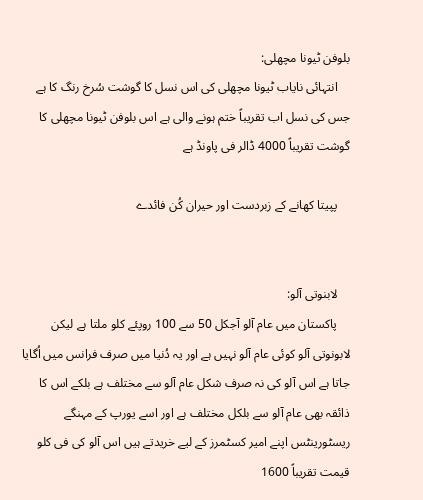بلوفن ٹیونا مچھلی:
    انتہائی نایاب ٹیونا مچھلی کی اس نسل کا گوشت سُرخ رنگ کا ہے جس کی نسل اب تقریباً ختم ہونے والی ہے اس بلوفن ٹیونا مچھلی کا گوشت تقریباً 4000 ڈالر فی پاونڈ ہے

    پپیتا کھانے کے زبردست اور حیران کُن فائدے


    لابنوتی آلو:
    پاکستان میں عام آلو آجکل 50 سے 100 روپئے کلو ملتا ہے لیکن لابونوتی آلو کوئی عام آلو نہیں ہے اور یہ دُنیا میں صرف فرانس میں اُگایا جاتا ہے اس آلو کی نہ صرف شکل عام آلو سے مختلف ہے بلکے اس کا ذائقہ بھی عام آلو سے بلکل مختلف ہے اور اسے یورپ کے مہنگے ریسٹورینٹس اپنے امیر کسٹمرز کے لیے خریدتے ہیں اس آلو کی فی کلو قیمت تقریباً 1600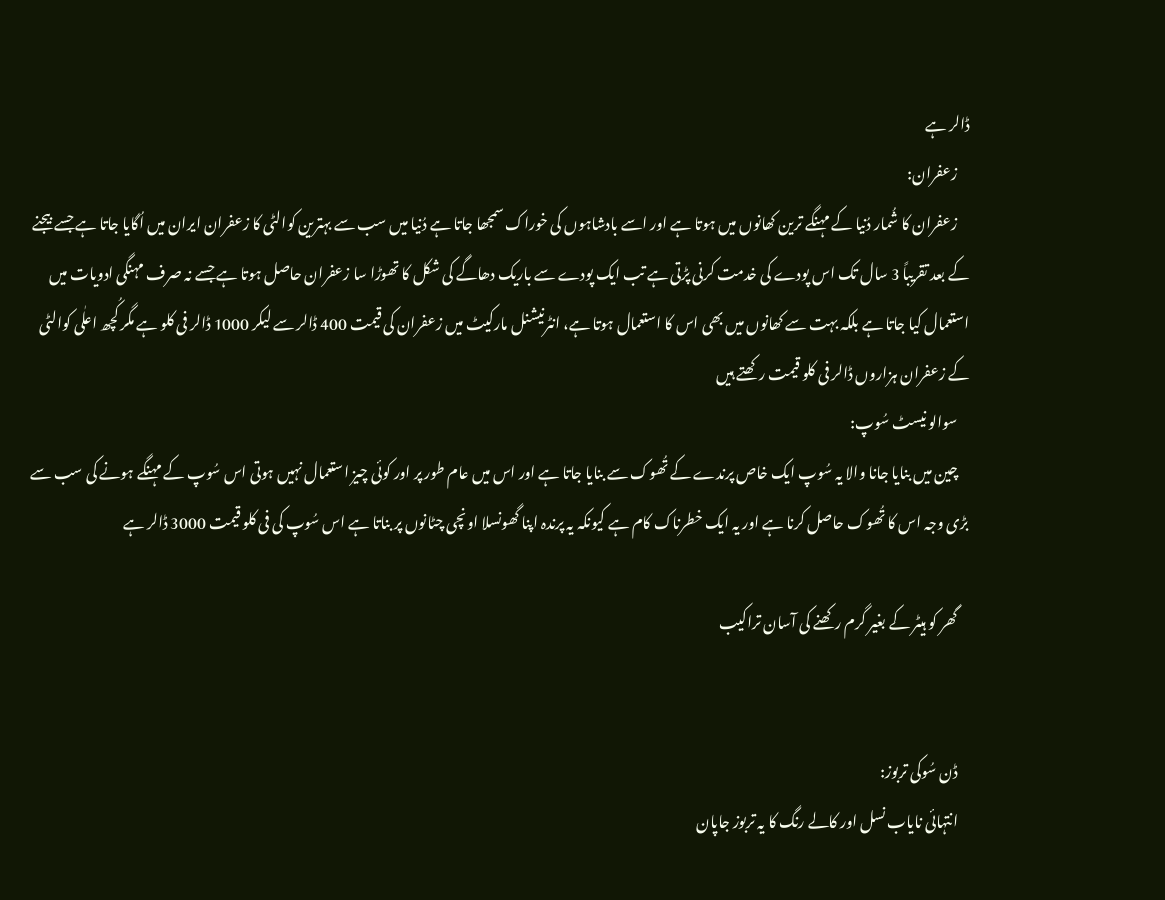ڈالر ہے
    زعفران:
    زعفران کا شُمار دُنیا کے مہنگے ترین کھانوں میں ہوتا ہے اور اسے بادشاہوں کی خوراک سمجھا جاتا ہے دُنیا میں سب سے بہترین کوالٹی کا زعفران ایران میں اُگایا جاتا ہے جسے بیجنے کے بعد تقریباً 3 سال تک اس پودے کی خدمت کرنی پڑتی ہے تب ایک پودے سے باریک دھاگے کی شکل کا تھوڑا سا زعفران حاصل ہوتا ہے جسے نہ صرف مہنگی ادویات میں استعمال کیا جاتا ہے بلکہ بہت سے کھانوں میں بھی اس کا استعمال ہوتا ہے، انٹرنیشنل مارکیٹ میں زعفران کی قیمت 400 ڈالر سے لیکر 1000 ڈالر فی کلو ہے مگر کُچھ اعلٰی کوالٹی کے زعفران ہزاروں ڈالر فی کلو قیمت رکھتے ہیں
    سوالو نیسٹ سُوپ:
    چین میں بنایا جانا والا یہ سُوپ ایک خاص پرندے کے تُھوک سے بنایا جاتا ہے اور اس میں عام طور پر اور کوئی چیز استعمال نہیں ہوتی اس سُوپ کے مہنگے ہونے کی سب سے بڑی وجہ اس کا تُھوک حاصل کرنا ہے اور یہ ایک خطرناک کام ہے کیونکہ یہ پرندہ اپنا گھونسلا اونچی چٹانوں پر بناتا ہے اس سُوپ کی فی کلو قیمت 3000 ڈالر ہے

    گھر کو ہیٹر کے بغیر گرم رکھنے کی آسان تراکیب


    ڈن سُوکی تربوز:
    انتہائی نایاب نسل اور کالے رنگ کا یہ تربوز جاپان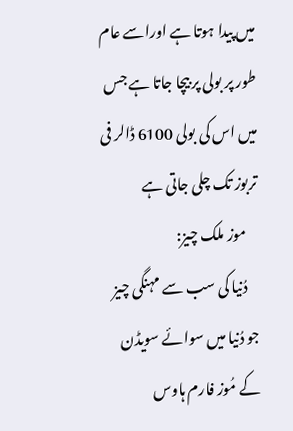میں پیدا ہوتا ہے اوراسے عام طور پر بولی پر بیچا جاتا ہے جس میں اس کی بولی 6100 ڈالر فی تربوز تک چلی جاتی ہے
    موز ملک چیز:
    دُنیا کی سب سے مہنگی چیز جو دُنیا میں سوائے سویڈن کے مُوز فارم ہاوس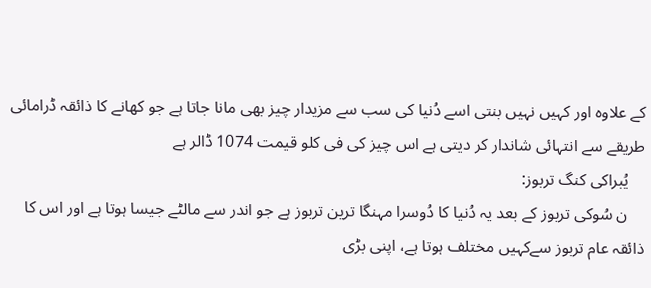کے علاوہ اور کہیں نہیں بنتی اسے دُنیا کی سب سے مزیدار چیز بھی مانا جاتا ہے جو کھانے کا ذائقہ ڈرامائی طریقے سے انتہائی شاندار کر دیتی ہے اس چیز کی فی کلو قیمت 1074 ڈالر ہے
    یُبراکی کنگ تربوز:
    ن سُوکی تربوز کے بعد یہ دُنیا کا دُوسرا مہنگا ترین تربوز ہے جو اندر سے مالٹے جیسا ہوتا ہے اور اس کا ذائقہ عام تربوز سےکہیں مختلف ہوتا ہے، اپنی بڑی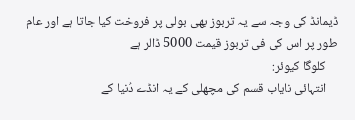ڈیمانڈ کی وجہ سے یہ تربوز بھی بولی پر فروخت کیا جاتا ہے اور عام طور پر اس کی فی تربوز قیمت 5000 ڈالر ہے
    کلوگا کیوئر:
    انتہائی نایاب قسم کی مچھلی کے یہ انڈے دُنیا کے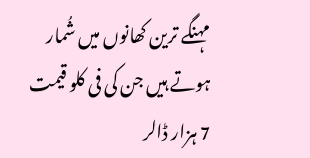مہنگے ترین کھانوں میں شُمار ہوتے ہیں جن کی فی کلو قیمت 7 ہزار ڈالر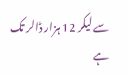سے لیکر 12 ہزار ڈالر تک ہے